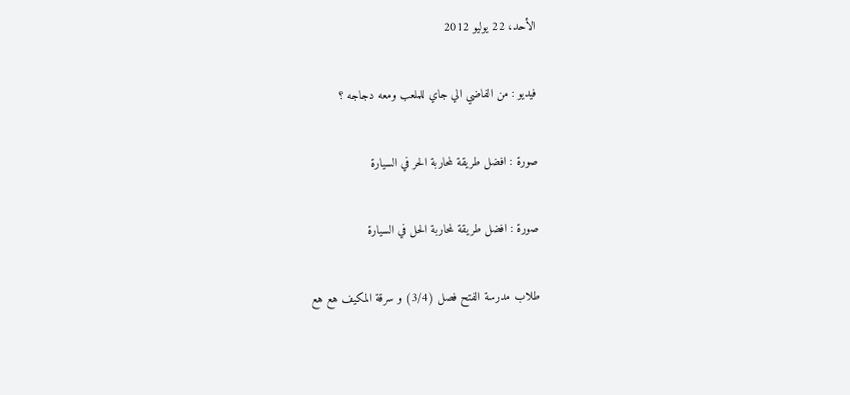الأحد، 22 يوليو 2012

فيديو : من الفاضي الي جاي للملعب ومعه دجاجه ؟

صورة : افضل طريقة لمحاربة الحر في السيارة

صورة : افضل طريقة لمحاربة الحل في السيارة

طلاب مدرسة الفتح فصل (3/4) و سرقة المكيف هع هع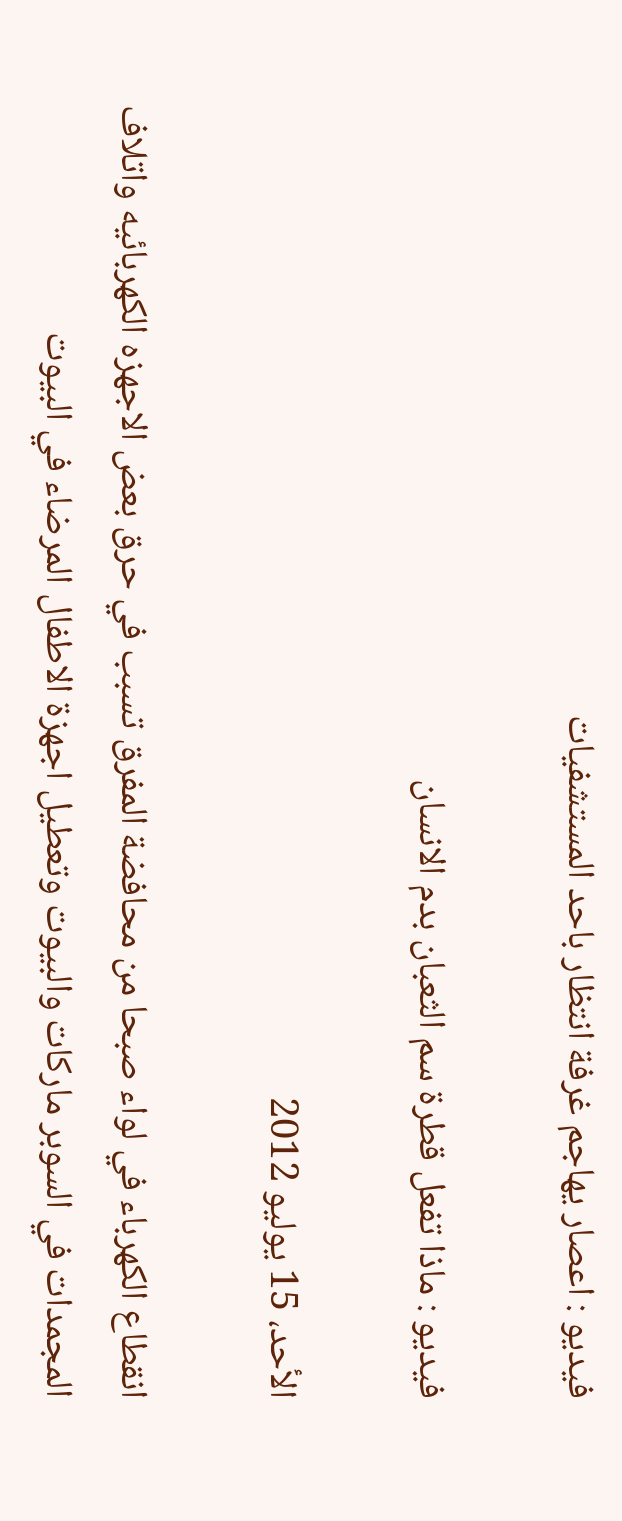فيديو : اعصار يهاجم غرفة انتظار باحد المستشفيات

فيديو : ماذا تفعل قطرة سم الثعبان بدم الانسان

الأحد، 15 يوليو 2012

انقطاع الكهرباء في لواء صبحا من محافضة المفرق تسبب في حرق بعض الاجهزه الكهربائيه واتلاف المجمدات في السوبر ماركات والبيوت وتعطيل اجهزة الاطفال المرضاء في البيوت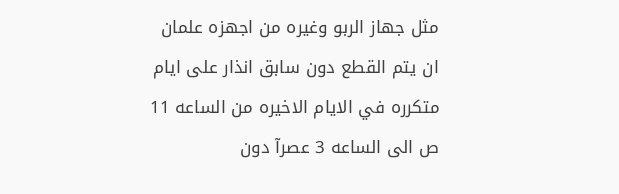مثل جهاز الربو وغيره من اجهزه علمان ان يتم القطع دون سابق انذار على ايام متكرره في الايام الاخيره من الساعه 11 ص الى الساعه 3 عصرآ دون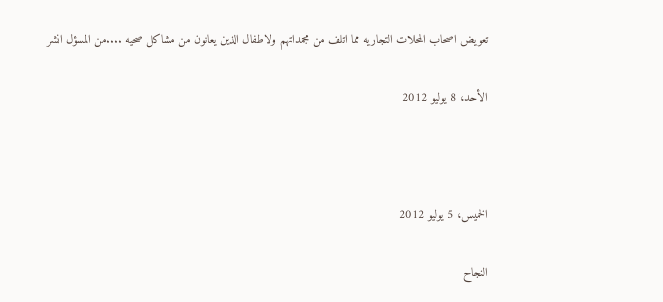تعويض اصحاب المحلات التجاريه مما اتلف من مجمداتهم ولاطفال الذين يعانون من مشاكل صحيه ....من المسؤل انشر

الأحد، 8 يوليو 2012



الخميس، 5 يوليو 2012

النجاح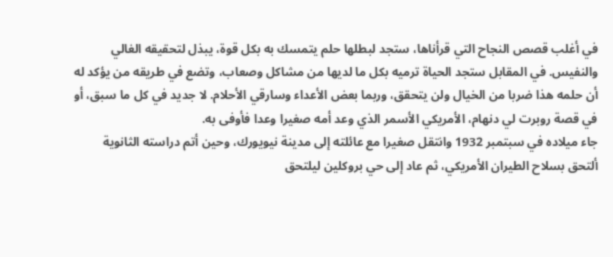في أغلب قصص النجاح التي قرأناها، ستجد لبطلها حلم يتمسك به بكل قوة، يبذل لتحقيقه الغالي والنفيس. في المقابل ستجد الحياة ترميه بكل ما لديها من مشاكل وصعاب، وتضع في طريقه من يؤكد له أن حلمه هذا ضربا من الخيال ولن يتحقق، وربما بعض الأعداء وسارقي الأحلام. لا جديد في كل ما سبق، أو في قصة روبرت لي دنهام، الأمريكي الأسمر الذي وعد أمه صغيرا وعدا فأوفى به.
جاء ميلاده في سبتمبر 1932 وانتقل صغيرا مع عائلته إلى مدينة نيويورك، وحين أتم دراسته الثانوية ألتحق بسلاح الطيران الأمريكي، ثم عاد إلى حي بروكلين ليلتحق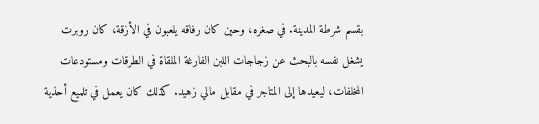بقسم شرطة المدينة. في صغره، وحين كان رفاقه يلعبون في الأزقة، كان روبرت يشغل نفسه بالبحث عن زجاجات اللبن الفارغة الملقاة في الطرقات ومستودعات المخلفات، ليعيدها إلى المتاجر في مقابل مالي زهيد. كذلك كان يعمل في تلميع أحذية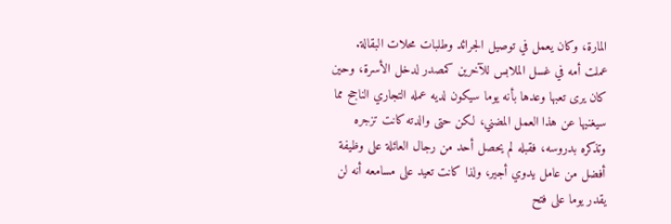المارة، وكان يعمل في توصيل الجرائد وطلبات محلات البقالة.
عملت أمه في غسل الملابس للآخرين كمصدر لدخل الأسرة، وحين كان يرى تعبها وعدها بأنه يوما سيكون لديه عمله التجاري الناجح مما سيغنيها عن هذا العمل المضني، لكن حتى والدته كانت تزجره وتذكره بدروسه، فقبله لم يحصل أحد من رجال العائلة على وظيفة أفضل من عامل يدوي أجير، ولذا كانت تعيد على مسامعه أنه لن يقدر يوما على فتح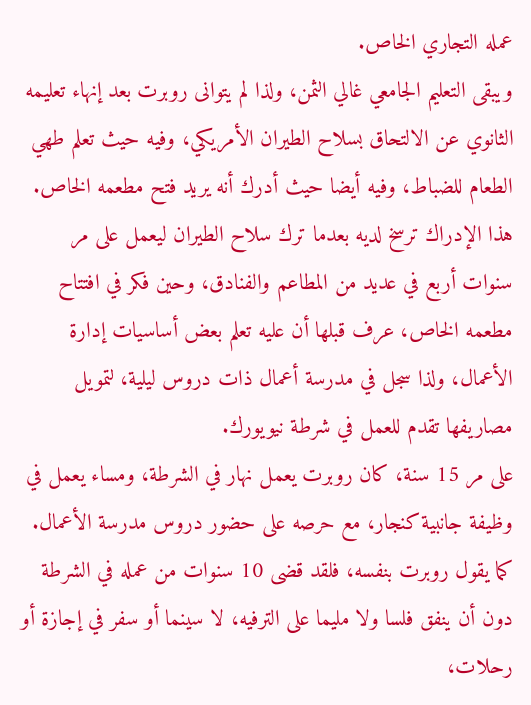عمله التجاري الخاص.
ويبقى التعليم الجامعي غالي الثمن، ولذا لم يتوانى روبرت بعد إنهاء تعليمه الثانوي عن الالتحاق بسلاح الطيران الأمريكي، وفيه حيث تعلم طهي الطعام للضباط، وفيه أيضا حيث أدرك أنه يريد فتح مطعمه الخاص. هذا الإدراك ترسخ لديه بعدما ترك سلاح الطيران ليعمل على مر سنوات أربع في عديد من المطاعم والفنادق، وحين فكر في افتتاح مطعمه الخاص، عرف قبلها أن عليه تعلم بعض أساسيات إدارة الأعمال، ولذا سجل في مدرسة أعمال ذات دروس ليلية، لتمويل مصاريفها تقدم للعمل في شرطة نيويورك.
على مر 15 سنة، كان روبرت يعمل نهار في الشرطة، ومساء يعمل في وظيفة جانبية كنجار، مع حرصه على حضور دروس مدرسة الأعمال. كما يقول روبرت بنفسه، فلقد قضى 10 سنوات من عمله في الشرطة دون أن ينفق فلسا ولا مليما على الترفيه، لا سينما أو سفر في إجازة أو رحلات،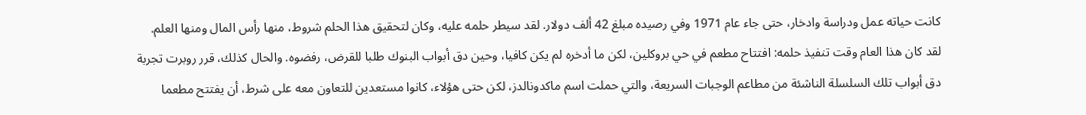كانت حياته عمل ودراسة وادخار، حتى جاء عام 1971 وفي رصيده مبلغ 42 ألف دولار. لقد سيطر حلمه عليه، وكان لتحقيق هذا الحلم شروط، منها رأس المال ومنها العلم.
لقد كان هذا العام وقت تنفيذ حلمه: افتتاح مطعم في حي بروكلين، لكن ما أدخره لم يكن كافيا، وحين دق أبواب البنوك طلبا للقرض، رفضوه. والحال كذلك، قرر روبرت تجربة دق أبواب تلك السلسلة الناشئة من مطاعم الوجبات السريعة، والتي حملت اسم ماكدونالدز، لكن حتى هؤلاء، كانوا مستعدين للتعاون معه على شرط، أن يفتتح مطعما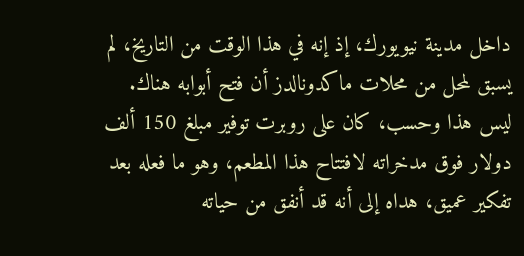داخل مدينة نيويورك، إذ إنه في هذا الوقت من التاريخ، لم يسبق لمحل من محلات ماكدونالدز أن فتح أبوابه هناك.
ليس هذا وحسب، كان على روبرت توفير مبلغ 150 ألف دولار فوق مدخراته لافتتاح هذا المطعم، وهو ما فعله بعد تفكير عميق، هداه إلى أنه قد أنفق من حياته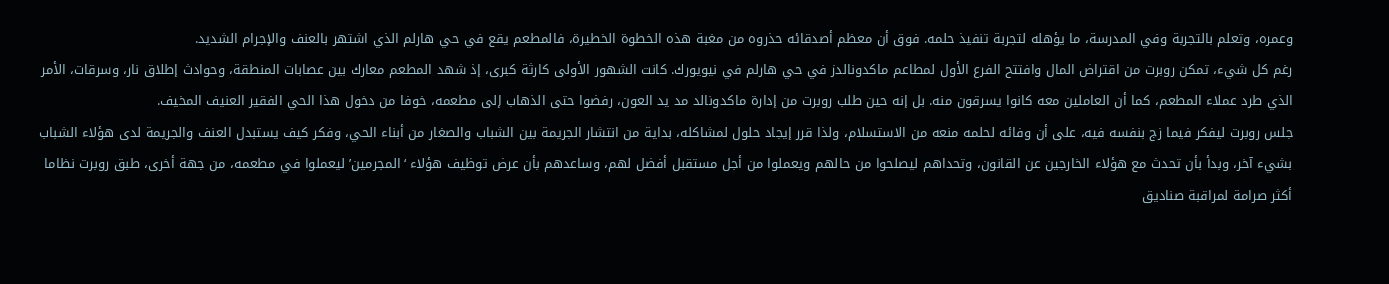وعمره، وتعلم بالتجربة وفي المدرسة، ما يؤهله لتجربة تنفيذ حلمه. فوق أن معظم أصدقائه حذروه من مغبة هذه الخطوة الخطيرة، فالمطعم يقع في حي هارلم الذي اشتهر بالعنف والإجرام الشديد.
رغم كل شيء، تمكن روبرت من اقتراض المال وافتتح الفرع الأول لمطاعم ماكدونالدز في حي هارلم في نيويورك. كانت الشهور الأولى كارثة كبرى، إذ شهد المطعم معارك بين عصابات المنطقة، وحوادث إطلاق نار، وسرقات، الأمر الذي طرد عملاء المطعم، كما أن العاملين معه كانوا يسرقون منه. بل إنه حين طلب روبرت من إدارة ماكدونالد مد يد العون، رفضوا حتى الذهاب إلى مطعمه، خوفا من دخول هذا الحي الفقير العنيف المخيف.
جلس روبرت ليفكر فيما زج بنفسه فيه، على أن وفائه لحلمه منعه من الاستسلام، ولذا قرر إيجاد حلول لمشاكله، بداية من انتشار الجريمة بين الشباب والصغار من أبناء الحي، وفكر كيف يستبدل العنف والجريمة لدى هؤلاء الشباب بشيء آخر، وبدأ بأن تحدث مع هؤلاء الخارجين عن القانون، وتحداهم ليصلحوا من حالهم ويعملوا من أجل مستقبل أفضل لهم، وساعدهم بأن عرض توظيف هؤلاء ‘المجرمين’ ليعملوا في مطعمه، من جهة أخرى، طبق روبرت نظاما أكثر صرامة لمراقبة صناديق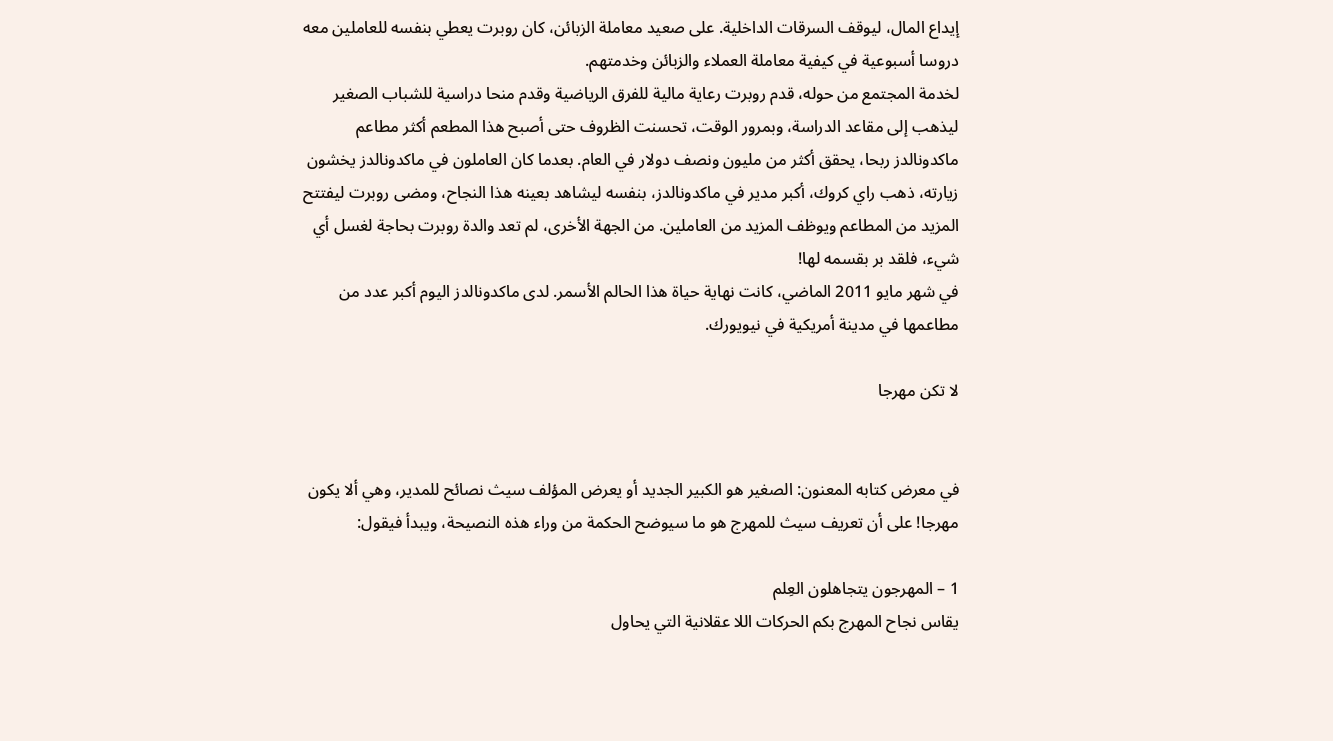إيداع المال، ليوقف السرقات الداخلية. على صعيد معاملة الزبائن، كان روبرت يعطي بنفسه للعاملين معه دروسا أسبوعية في كيفية معاملة العملاء والزبائن وخدمتهم.
لخدمة المجتمع من حوله، قدم روبرت رعاية مالية للفرق الرياضية وقدم منحا دراسية للشباب الصغير ليذهب إلى مقاعد الدراسة، وبمرور الوقت، تحسنت الظروف حتى أصبح هذا المطعم أكثر مطاعم ماكدونالدز ربحا، يحقق أكثر من مليون ونصف دولار في العام. بعدما كان العاملون في ماكدونالدز يخشون زيارته، ذهب راي كروك، أكبر مدير في ماكدونالدز، بنفسه ليشاهد بعينه هذا النجاح، ومضى روبرت ليفتتح المزيد من المطاعم ويوظف المزيد من العاملين. من الجهة الأخرى، لم تعد والدة روبرت بحاجة لغسل أي شيء، فلقد بر بقسمه لها!
في شهر مايو 2011 الماضي، كانت نهاية حياة هذا الحالم الأسمر. لدى ماكدونالدز اليوم أكبر عدد من مطاعمها في مدينة أمريكية في نيويورك.

لا تكن مهرجا


في معرض كتابه المعنون: الصغير هو الكبير الجديد أو يعرض المؤلف سيث نصائح للمدير، وهي ألا يكون مهرجا! على أن تعريف سيث للمهرج هو ما سيوضح الحكمة من وراء هذه النصيحة، ويبدأ فيقول:

1 – المهرجون يتجاهلون العِلم
يقاس نجاح المهرج بكم الحركات اللا عقلانية التي يحاول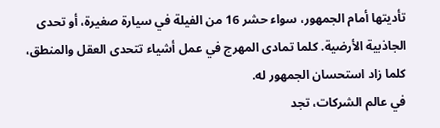تأديتها أمام الجمهور، سواء حشر 16 من الفيلة في سيارة صغيرة، أو تحدى الجاذبية الأرضية. كلما تمادى المهرج في عمل أشياء تتحدى العقل والمنطق، كلما زاد استحسان الجمهور له.
في عالم الشركات، تجد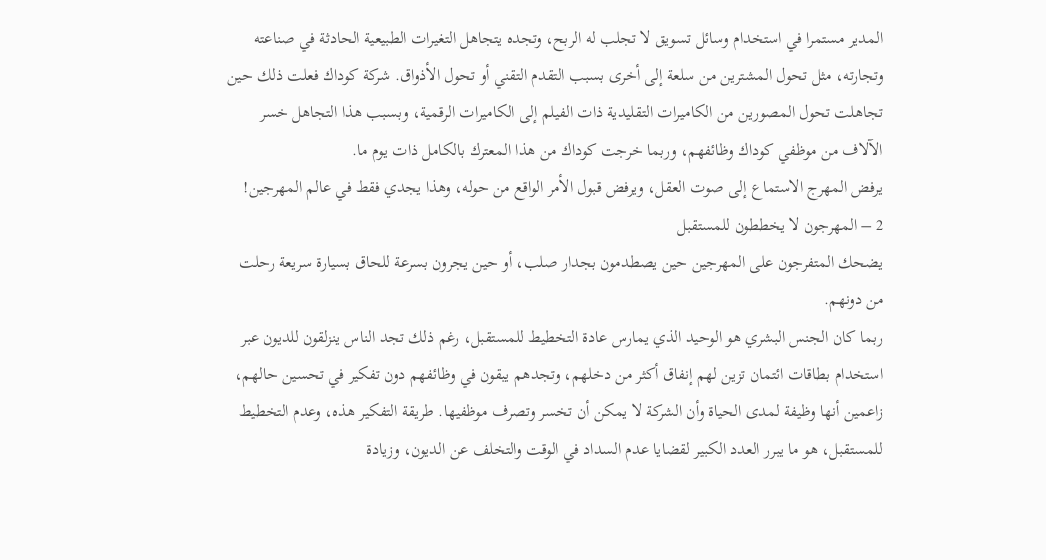المدير مستمرا في استخدام وسائل تسويق لا تجلب له الربح، وتجده يتجاهل التغيرات الطبيعية الحادثة في صناعته وتجارته، مثل تحول المشترين من سلعة إلى أخرى بسبب التقدم التقني أو تحول الأذواق. شركة كوداك فعلت ذلك حين تجاهلت تحول المصورين من الكاميرات التقليدية ذات الفيلم إلى الكاميرات الرقمية، وبسبب هذا التجاهل خسر الآلاف من موظفي كوداك وظائفهم، وربما خرجت كوداك من هذا المعترك بالكامل ذات يوم ما.
يرفض المهرج الاستماع إلى صوت العقل، ويرفض قبول الأمر الواقع من حوله، وهذا يجدي فقط في عالم المهرجين!
2 – المهرجون لا يخططون للمستقبل
يضحك المتفرجون على المهرجين حين يصطدمون بجدار صلب، أو حين يجرون بسرعة للحاق بسيارة سريعة رحلت من دونهم.
ربما كان الجنس البشري هو الوحيد الذي يمارس عادة التخطيط للمستقبل، رغم ذلك تجد الناس ينزلقون للديون عبر استخدام بطاقات ائتمان تزين لهم إنفاق أكثر من دخلهم، وتجدهم يبقون في وظائفهم دون تفكير في تحسين حالهم، زاعمين أنها وظيفة لمدى الحياة وأن الشركة لا يمكن أن تخسر وتصرف موظفيها. طريقة التفكير هذه، وعدم التخطيط للمستقبل، هو ما يبرر العدد الكبير لقضايا عدم السداد في الوقت والتخلف عن الديون، وزيادة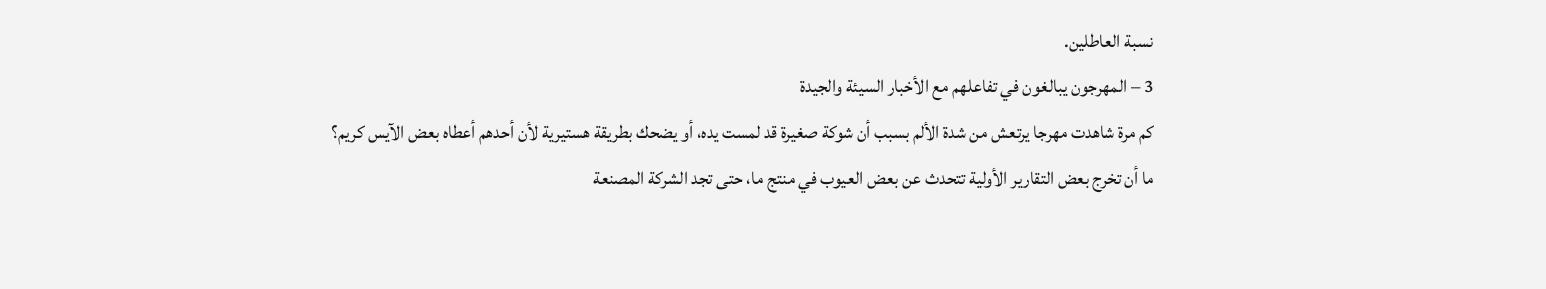نسبة العاطلين.
3 – المهرجون يبالغون في تفاعلهم مع الأخبار السيئة والجيدة
كم مرة شاهدت مهرجا يرتعش من شدة الألم بسبب أن شوكة صغيرة قد لمست يده، أو يضحك بطريقة هستيرية لأن أحدهم أعطاه بعض الآيس كريم؟
ما أن تخرج بعض التقارير الأولية تتحدث عن بعض العيوب في منتج ما، حتى تجد الشركة المصنعة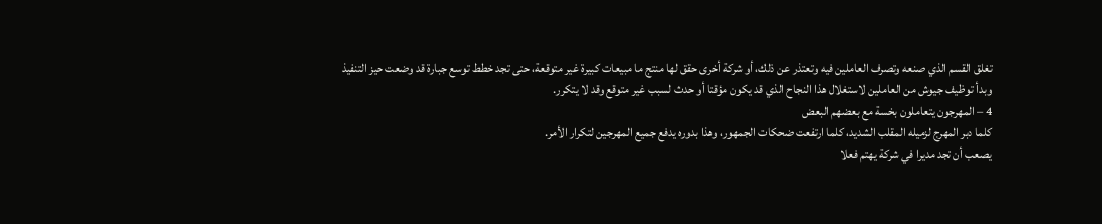تغلق القسم الذي صنعه وتصرف العاملين فيه وتعتذر عن ذلك، أو شركة أخرى حقق لها منتج ما مبيعات كبيرة غير متوقعة، حتى تجد خطط توسع جبارة قد وضعت حيز التنفيذ وبدأ توظيف جيوش من العاملين لاستغلال هذا النجاح الذي قد يكون مؤقتا أو حدث لسبب غير متوقع وقد لا يتكرر.
4 – المهرجون يتعاملون بخسة مع بعضهم البعض
كلما دبر المهرج لزميله المقلب الشديد، كلما ارتفعت ضحكات الجمهور، وهذا بدوره يدفع جميع المهرجين لتكرار الأمر.
يصعب أن تجد مديرا في شركة يهتم فعلا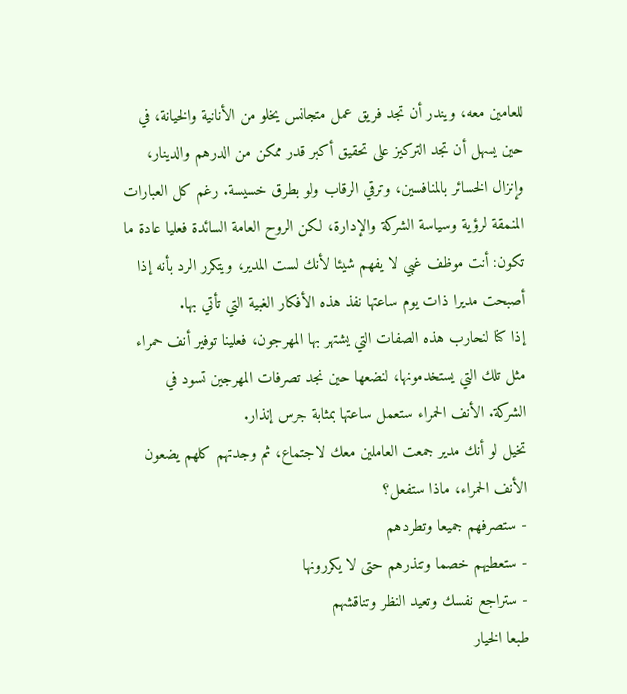للعامين معه، ويندر أن تجد فريق عمل متجانس يخلو من الأنانية والخيانة، في حين يسهل أن تجد التركيز على تحقيق أكبر قدر ممكن من الدرهم والدينار، وإنزال الخسائر بالمنافسين، وترقي الرقاب ولو بطرق خسيسة. رغم كل العبارات المنمقة لرؤية وسياسة الشركة والإدارة، لكن الروح العامة السائدة فعليا عادة ما تكون: أنت موظف غبي لا يفهم شيئا لأنك لست المدير، ويتكرر الرد بأنه إذا أصبحت مديرا ذات يوم ساعتها نفذ هذه الأفكار الغبية التي تأتي بها.
إذا كنا لنحارب هذه الصفات التي يشتهر بها المهرجون، فعلينا توفير أنف حمراء مثل تلك التي يستخدمونها، لنضعها حين نجد تصرفات المهرجين تسود في الشركة. الأنف الحمراء ستعمل ساعتها بمثابة جرس إنذار.
تخيل لو أنك مدير جمعت العاملين معك لاجتماع، ثم وجدتهم كلهم يضعون الأنف الحمراء، ماذا ستفعل؟
- ستصرفهم جميعا وتطردهم
- ستعطيهم خصما وتنذرهم حتى لا يكررونها
- ستراجع نفسك وتعيد النظر وتناقشهم
طبعا الخيار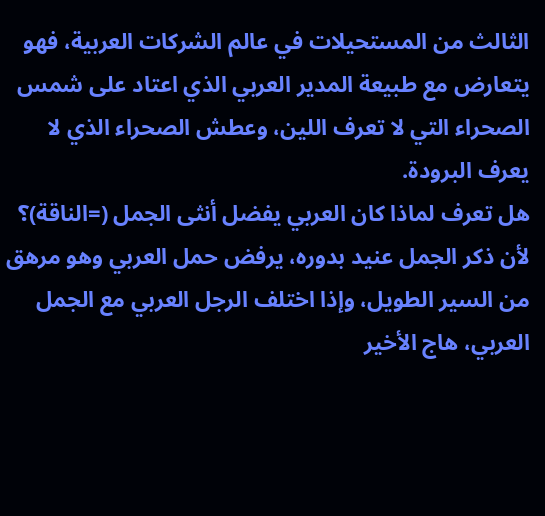الثالث من المستحيلات في عالم الشركات العربية، فهو يتعارض مع طبيعة المدير العربي الذي اعتاد على شمس الصحراء التي لا تعرف اللين، وعطش الصحراء الذي لا يعرف البرودة.
هل تعرف لماذا كان العربي يفضل أنثى الجمل (=الناقة)؟ لأن ذكر الجمل عنيد بدوره، يرفض حمل العربي وهو مرهق من السير الطويل، وإذا اختلف الرجل العربي مع الجمل العربي، هاج الأخير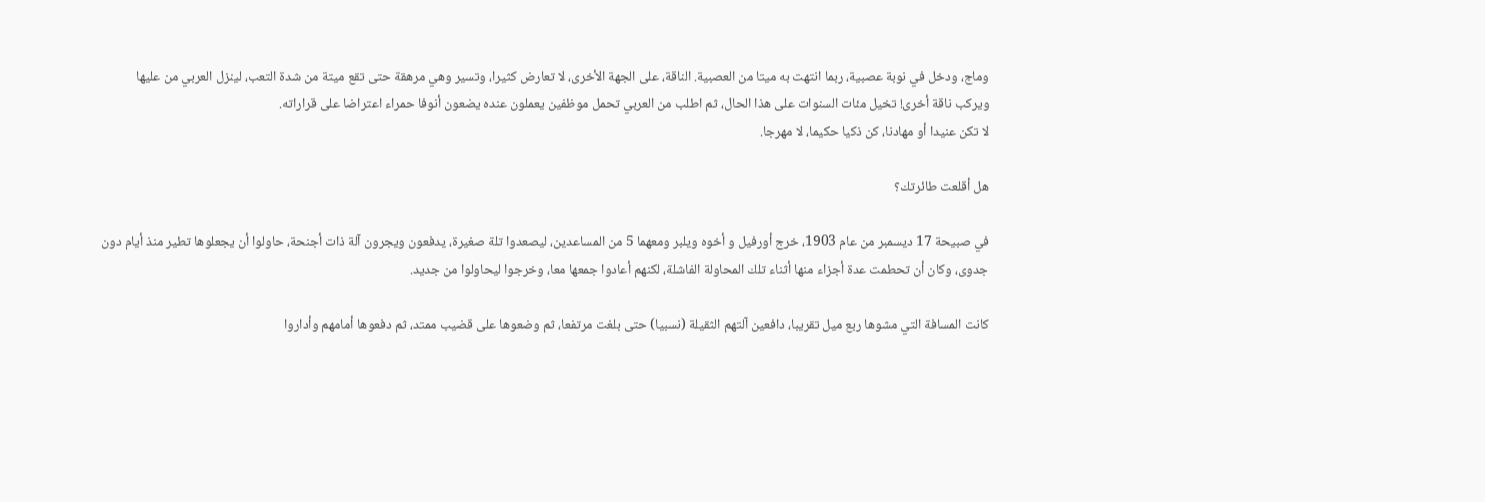وماج، ودخل في نوبة عصبية، ربما انتهت به ميتا من العصبية. الناقة، على الجهة الأخرى، لا تعارض كثيرا، وتسير وهي مرهقة حتى تقع ميتة من شدة التعب، لينزل العربي من عليها ويركب ناقة أخرى! تخيل مئات السنوات على هذا الحال، ثم اطلب من العربي تحمل موظفين يعملون عنده يضعون أنوفا حمراء اعتراضا على قراراته.
لا تكن عنيدا أو مهادنا، كن ذكيا حكيما، لا مهرجا.

هل أقلعت طائرتك؟

في صبيحة 17 ديسمبر من عام 1903، خرج أورفيل و أخوه ويلبر ومعهما 5 من المساعدين، ليصعدوا تلة صغيرة، يدفعون ويجرون آلة ذات أجنحة، حاولوا أن يجعلوها تطير منذ أيام دون جدوى، وكان أن تحطمت عدة أجزاء منها أثناء تلك المحاولة الفاشلة، لكنهم أعادوا جمعها معا، وخرجوا ليحاولوا من جديد.

كانت المسافة التي مشوها ربع ميل تقريبا، دافعين آلتهم الثقيلة (نسبيا) حتى بلغت مرتفعا، ثم وضعوها على قضيب ممتد، ثم دفعوها أمامهم وأداروا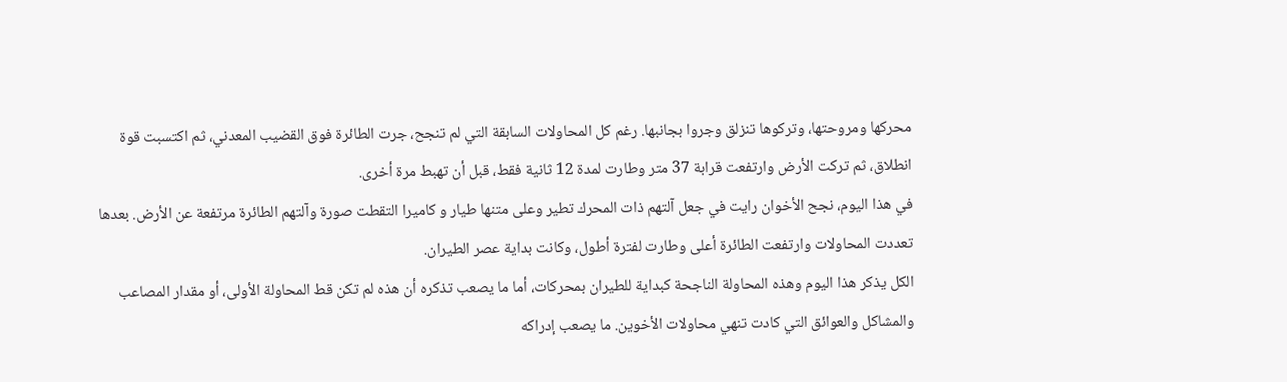محركها ومروحتها، وتركوها تنزلق وجروا بجانبها. رغم كل المحاولات السابقة التي لم تنجح، جرت الطائرة فوق القضيب المعدني، ثم اكتسبت قوة انطلاق، ثم تركت الأرض وارتفعت قرابة 37 متر وطارت لمدة 12 ثانية فقط، قبل أن تهبط مرة أخرى.
في هذا اليوم، نجح الأخوان رايت في جعل آلتهم ذات المحرك تطير وعلى متنها طيار و كاميرا التقطت صورة وآلتهم الطائرة مرتفعة عن الأرض. بعدها تعددت المحاولات وارتفعت الطائرة أعلى وطارت لفترة أطول، وكانت بداية عصر الطيران.
الكل يذكر هذا اليوم وهذه المحاولة الناجحة كبداية للطيران بمحركات، أما ما يصعب تذكره أن هذه لم تكن قط المحاولة الأولى، أو مقدار المصاعب والمشاكل والعوائق التي كادت تنهي محاولات الأخوين. ما يصعب إدراكه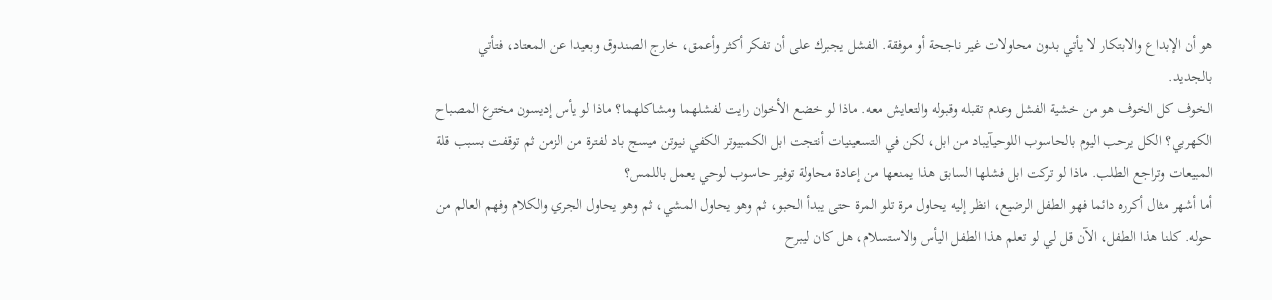هو أن الإبداع والابتكار لا يأتي بدون محاولات غير ناجحة أو موفقة. الفشل يجبرك على أن تفكر أكثر وأعمق، خارج الصندوق وبعيدا عن المعتاد، فتأتي بالجديد.
الخوف كل الخوف هو من خشية الفشل وعدم تقبله وقبوله والتعايش معه. ماذا لو خضع الأخوان رايت لفشلهما ومشاكلهما؟ ماذا لو يأس إديسون مخترع المصباح الكهربي؟ الكل يرحب اليوم بالحاسوب اللوحيآيباد من ابل، لكن في التسعينيات أنتجت ابل الكمبيوتر الكفي نيوتن ميسج باد لفترة من الزمن ثم توقفت بسبب قلة المبيعات وتراجع الطلب. ماذا لو تركت ابل فشلها السابق هذا يمنعها من إعادة محاولة توفير حاسوب لوحي يعمل باللمس؟
أما أشهر مثال أكرره دائما فهو الطفل الرضيع، انظر إليه يحاول مرة تلو المرة حتى يبدأ الحبو، ثم وهو يحاول المشي، ثم وهو يحاول الجري والكلام وفهم العالم من حوله. كلنا هذا الطفل، الآن قل لي لو تعلم هذا الطفل اليأس والاستسلام، هل كان ليبرح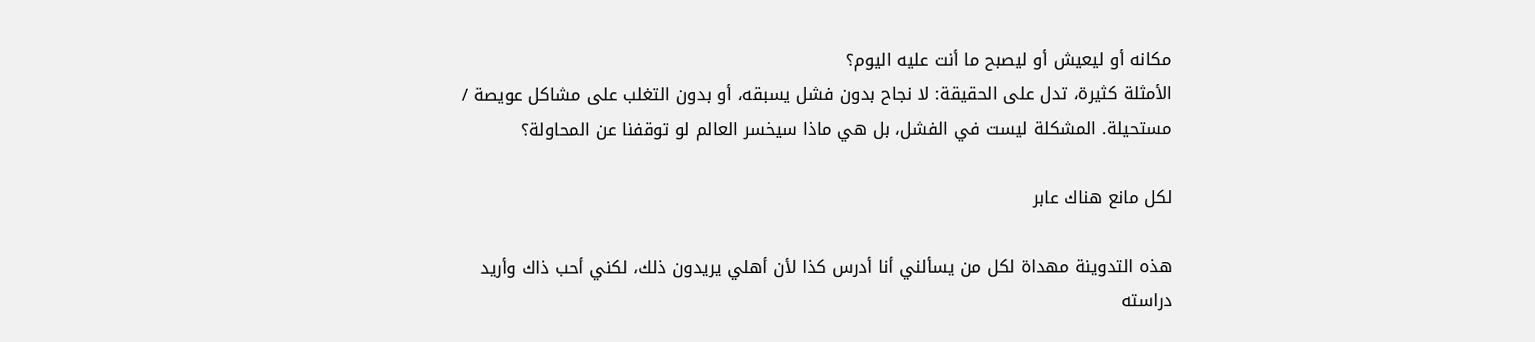مكانه أو ليعيش أو ليصبح ما أنت عليه اليوم؟
الأمثلة كثيرة، تدل على الحقيقة: لا نجاح بدون فشل يسبقه، أو بدون التغلب على مشاكل عويصة / مستحيلة. المشكلة ليست في الفشل، بل هي ماذا سيخسر العالم لو توقفنا عن المحاولة؟

لكل مانع هناك عابر

هذه التدوينة مهداة لكل من يسألني أنا أدرس كذا لأن أهلي يريدون ذلك، لكني أحب ذاك وأريد دراسته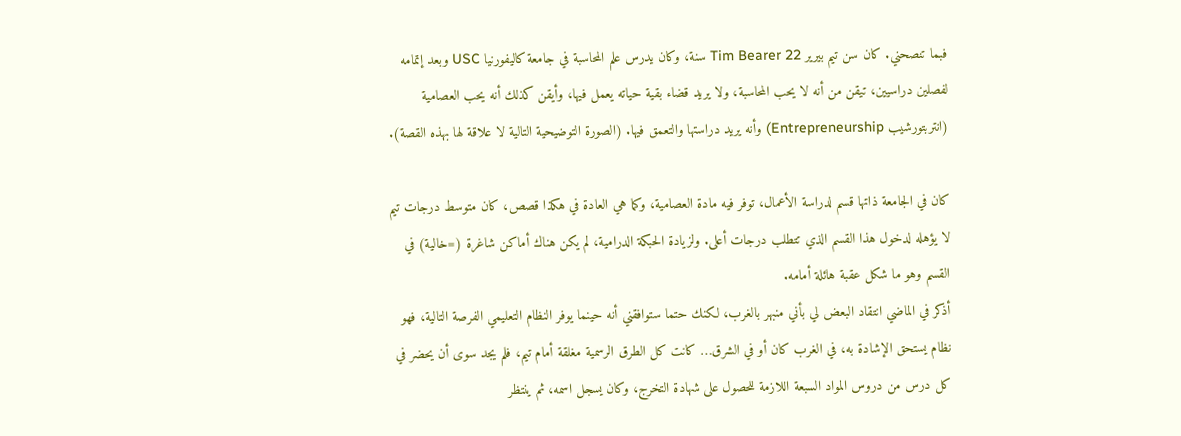فبما تنصحني. كان سن تيم بيرير Tim Bearer 22 سنة، وكان يدرس علم المحاسبة في جامعة كاليفورنيا USC وبعد إتمامه لفصلين دراسيين، تيقن من أنه لا يحب المحاسبة، ولا يريد قضاء بقية حياته يعمل فيها، وأيقن كذلك أنه يحب العصامية (انتربتورشيب Entrepreneurship) وأنه يريد دراستها والتعمق فيها. (الصورة التوضيحية التالية لا علاقة لها بهذه القصة).

كان في الجامعة ذاتها قسم لدراسة الأعمال، توفر فيه مادة العصامية، وكما هي العادة في هكذا قصص، كان متوسط درجات تيم لا يؤهله لدخول هذا القسم الذي تتطلب درجات أعلى. ولزيادة الحبكة الدرامية، لم يكن هناك أماكن شاغرة (=خالية) في القسم وهو ما شكل عقبة هائلة أمامه.
أذكر في الماضي انتقاد البعض لي بأني منبهر بالغرب، لكنك حتما ستوافقني أنه حينما يوفر النظام التعليمي الفرصة التالية، فهو نظام يستحق الإشادة به، في الغرب كان أو في الشرق… كانت كل الطرق الرسمية مغلقة أمام تيم، فلم يجد سوى أن يحضر في كل درس من دروس المواد السبعة اللازمة للحصول على شهادة التخرج، وكان يسجل اسمه، ثم ينتظر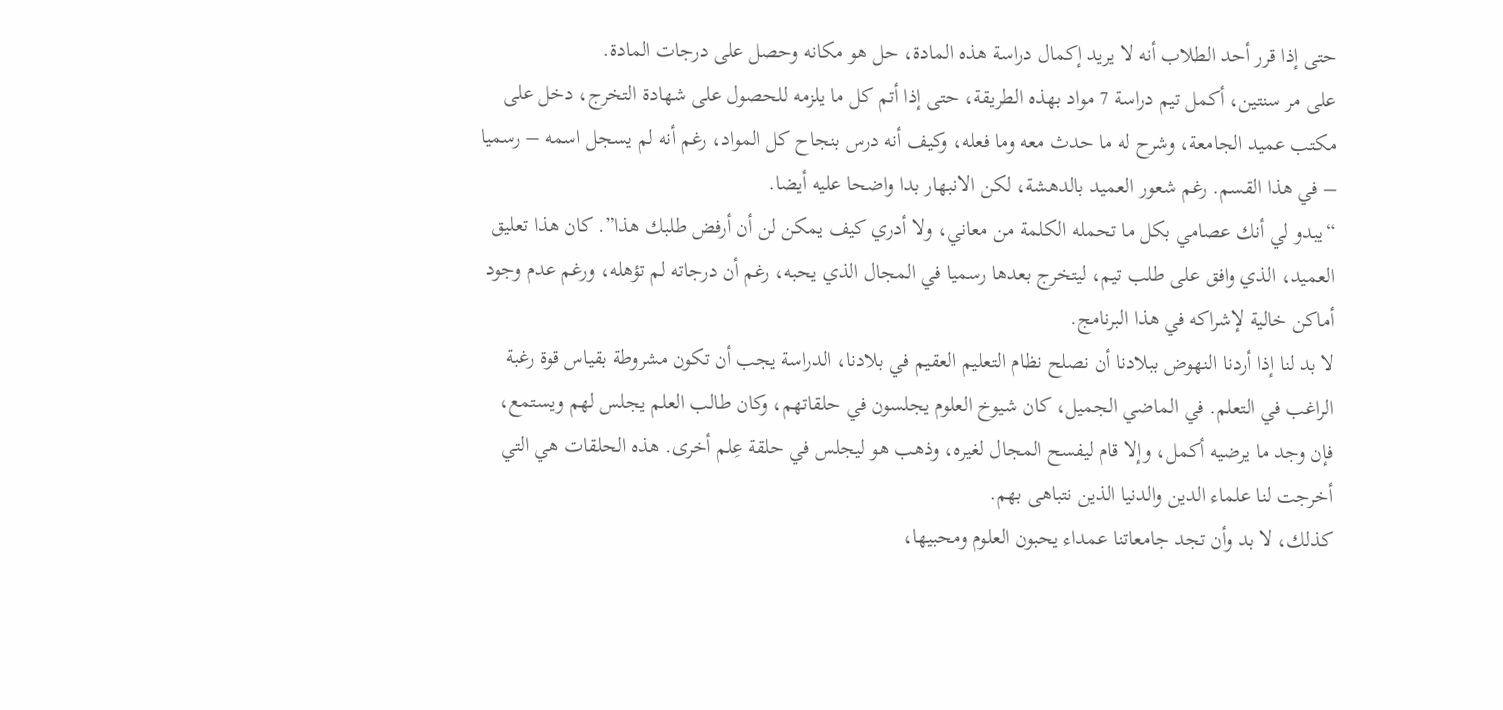حتى إذا قرر أحد الطلاب أنه لا يريد إكمال دراسة هذه المادة، حل هو مكانه وحصل على درجات المادة.
على مر سنتين، أكمل تيم دراسة 7 مواد بهذه الطريقة، حتى إذا أتم كل ما يلزمه للحصول على شهادة التخرج، دخل على مكتب عميد الجامعة، وشرح له ما حدث معه وما فعله، وكيف أنه درس بنجاح كل المواد، رغم أنه لم يسجل اسمه – رسميا – في هذا القسم. رغم شعور العميد بالدهشة، لكن الانبهار بدا واضحا عليه أيضا.
“يبدو لي أنك عصامي بكل ما تحمله الكلمة من معاني، ولا أدري كيف يمكن لن أن أرفض طلبك هذا”. كان هذا تعليق العميد، الذي وافق على طلب تيم، ليتخرج بعدها رسميا في المجال الذي يحبه، رغم أن درجاته لم تؤهله، ورغم عدم وجود أماكن خالية لإشراكه في هذا البرنامج.
لا بد لنا إذا أردنا النهوض ببلادنا أن نصلح نظام التعليم العقيم في بلادنا، الدراسة يجب أن تكون مشروطة بقياس قوة رغبة الراغب في التعلم. في الماضي الجميل، كان شيوخ العلوم يجلسون في حلقاتهم، وكان طالب العلم يجلس لهم ويستمع، فإن وجد ما يرضيه أكمل، وإلا قام ليفسح المجال لغيره، وذهب هو ليجلس في حلقة عِلم أخرى. هذه الحلقات هي التي أخرجت لنا علماء الدين والدنيا الذين نتباهى بهم.
كذلك، لا بد وأن تجد جامعاتنا عمداء يحبون العلوم ومحبيها،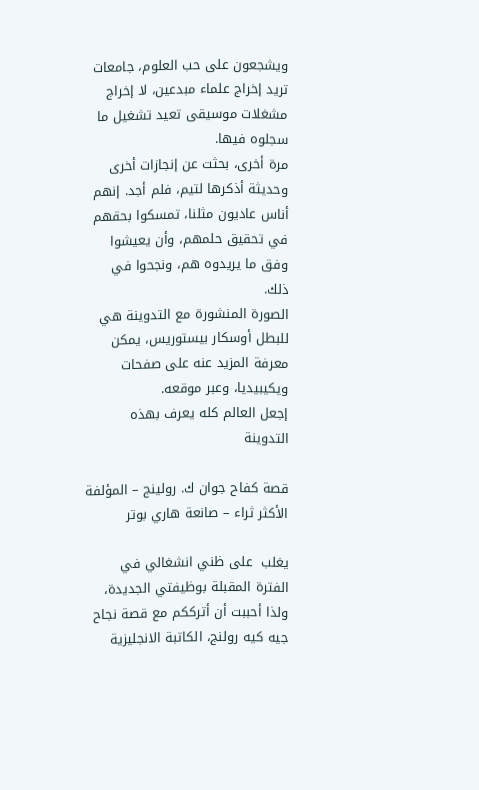ويشجعون على حب العلوم، جامعات تريد إخراج علماء مبدعين، لا إخراج مشغلات موسيقى تعيد تشغيل ما سجلوه فيها.
مرة أخرى، بحثت عن إنجازات أخرى وحديثة أذكرها لتيم، فلم أجد. إنهم أناس عاديون مثلنا، تمسكوا بحقهم في تحقيق حلمهم، وأن يعيشوا وفق ما يريدوه هم، ونجحوا في ذلك.
الصورة المنشورة مع التدوينة هي للبطل أوسكار بيستوريس، يمكن معرفة المزيد عنه على صفحات ويكيبيديا، وعبر موقعه.
إجعل العالم كله يعرف بهذه التدوينة

قصة كفاح جوان ك. رولينج – المؤلفة الأكثر ثراء – صانعة هاري بوتر

يغلب  على ظني انشغالي في الفترة المقبلة بوظيفتي الجديدة، ولذا أحببت أن أترككم مع قصة نجاح جيه كيه رولنج، الكاتبة الانجليزية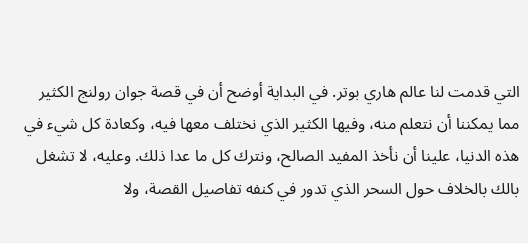التي قدمت لنا عالم هاري بوتر. في البداية أوضح أن في قصة جوان رولنج الكثير مما يمكننا أن نتعلم منه، وفيها الكثير الذي نختلف معها فيه، وكعادة كل شيء في هذه الدنيا، علينا أن نأخذ المفيد الصالح، ونترك كل ما عدا ذلك. وعليه، لا تشغل بالك بالخلاف حول السحر الذي تدور في كنفه تفاصيل القصة، ولا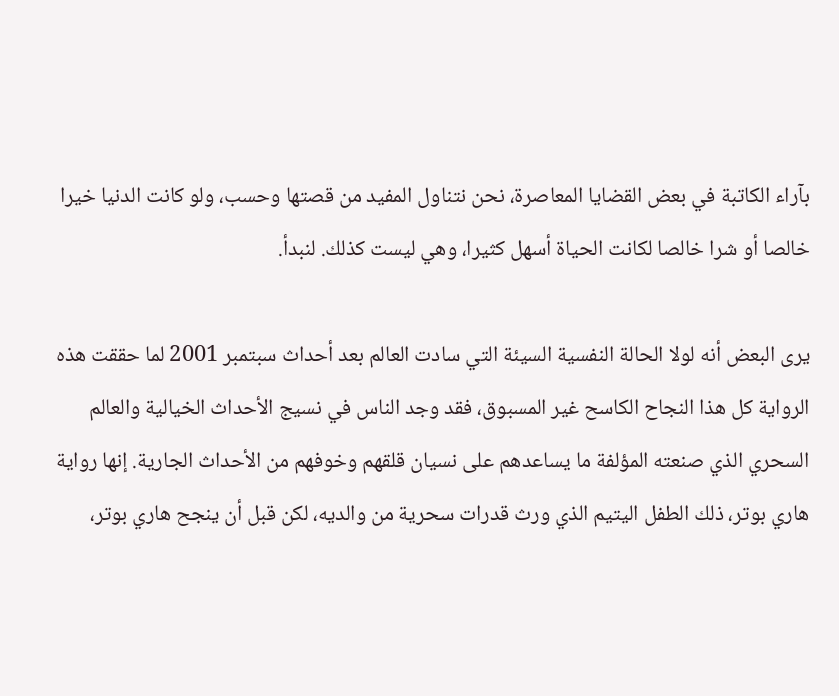بآراء الكاتبة في بعض القضايا المعاصرة، نحن نتناول المفيد من قصتها وحسب، ولو كانت الدنيا خيرا خالصا أو شرا خالصا لكانت الحياة أسهل كثيرا، وهي ليست كذلك. لنبدأ.

يرى البعض أنه لولا الحالة النفسية السيئة التي سادت العالم بعد أحداث سبتمبر 2001 لما حققت هذه الرواية كل هذا النجاح الكاسح غير المسبوق، فقد وجد الناس في نسيج الأحداث الخيالية والعالم السحري الذي صنعته المؤلفة ما يساعدهم على نسيان قلقهم وخوفهم من الأحداث الجارية. إنها رواية هاري بوتر، ذلك الطفل اليتيم الذي ورث قدرات سحرية من والديه، لكن قبل أن ينجح هاري بوتر،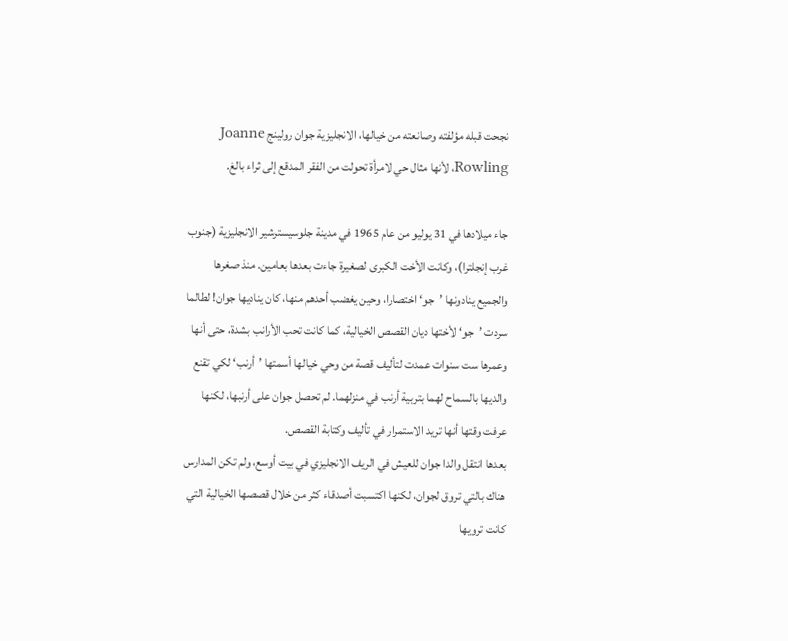نجحت قبله مؤلفته وصانعته من خيالها، الانجليزية جوان رولينج Joanne Rowling، لأنها مثال حي لامرأة تحولت من الفقر المدقع إلى ثراء بالغ.

جاء ميلادها في 31 يوليو من عام 1965 في مدينة جلوسيسترشير الانجليزية (جنوب غرب إنجلترا)، وكانت الأخت الكبرى لصغيرة جاءت بعدها بعامين. منذ صغرها والجميع ينادونها ’جو‘ اختصارا، وحين يغضب أحدهم منها، كان يناديها جوان! لطالما سردت ’جو‘ لأختها ديان القصص الخيالية، كما كانت تحب الأرانب بشدة، حتى أنها وعمرها ست سنوات عمدت لتأليف قصة من وحي خيالها أسمتها ’أرنب‘ لكي تقنع والديها بالسماح لهما بتربية أرنب في منزلهما. لم تحصل جوان على أرنبها، لكنها عرفت وقتها أنها تريد الاستمرار في تأليف وكتابة القصص.
بعدها انتقل والدا جوان للعيش في الريف الانجليزي في بيت أوسع، ولم تكن المدارس هناك بالتي تروق لجوان، لكنها اكتسبت أصدقاء كثر من خلال قصصها الخيالية التي كانت ترويها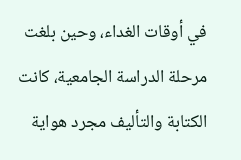في أوقات الغداء، وحين بلغت مرحلة الدراسة الجامعية، كانت الكتابة والتأليف مجرد هواية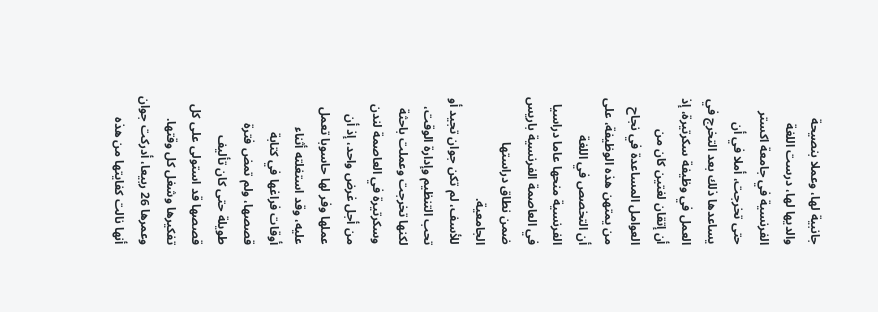جانبية لها، وعملا بنصيحة والديها لها، درست اللغة الفرنسية في جامعة اكستر حتى تخرجت، أملا في أن يساعدها ذلك بعد التخرج في العمل في وظيفة سكرتيرة، إذ أن إتقان لغتين كان من العوامل المساعدة في نجاح من يمتهن هذه الوظيفة، على أن التخصص في اللغة الفرنسية منحها عاما دراسيا في العاصمة الفرنسية باريس ضمن نطاق دراستها الجامعية.
للأسف، لم تكن جوان تجيد أو تحب التنظيم وإدارة الوقت، لكنها تخرجت وعملت باحثة وسكرتيرة في العاصمة لندن من أجل غرض واحد، إذ أن عملها وفر لها حاسوبا تعمل عليه، وقد استغلته أثناء أوقات فراغها في كتابة قصصها، ولم تمض فترة طويلة حتى كان تأليف قصصها قد استولى على كل تفكيرها وشغل كل وقتها. وعمرها 26 ربيعا، أدركت جوان أنها نالت كفايتها من هذه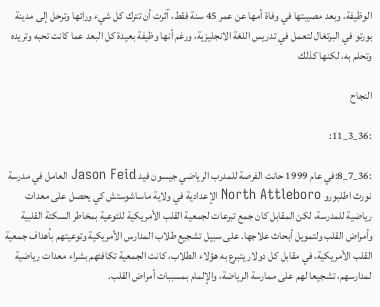الوظيفة، وبعد مصيبتها في وفاة أمها عن عمر 45 سنة فقط، آثرت أن تترك كل شيء ورائها وترحل إلى مدينة بورتو في البرتغال لتعمل في تدريس اللغة الانجليزية، ورغم أنها وظيفة بعيدة كل البعد عما كانت تحبه وتريده وتحلم به، لكنها كذلك

النجاح

:36_3_11:

:36_7_8:في عام 1999 حانت الفرصة للمدرب الرياضي جيسون فيد Jason Feid العامل في مدرسة نورث اطلبورو North Attleboro الإعدادية في ولاية ماساشوستش كي يحصل على معدات رياضية للمدرسة، لكن المقابل كان جمع تبرعات لجمعية القلب الأمريكية للتوعية بمخاطر السكتة القلبية وأمراض القلب ولتمويل أبحاث علاجها. على سبيل تشجيع طلاب المدارس الأمريكية وتوعيتهم بأهداف جمعية القلب الأمريكية، في مقابل كل دولار يتبرع به هؤلاء الطلاب، كانت الجمعية تكافئهم بشراء معدات رياضية لمدارسهم، تشجيعا لهم على ممارسة الرياضة، والإلمام بمسببات أمراض القلب.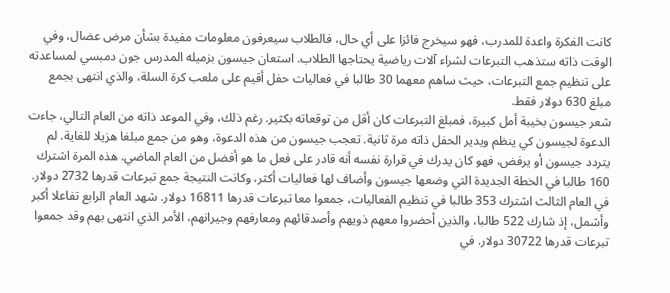كانت الفكرة واعدة للمدرب، فهو سيخرج فائزا على أي حال، فالطلاب سيعرفون معلومات مفيدة بشأن مرض عضال، وفي الوقت ذاته ستذهب التبرعات لشراء آلات رياضية يحتاجها الطلاب. استعان جيسون بزميله المدرس جون دمبسي لمساعدته على تنظيم جمع التبرعات، حيث ساهم معهما 30 طالبا في فعاليات حفل أقيم على ملعب كرة السلة، والذي انتهى بجمع مبلغ 630 دولار فقط.
شعر جيسون بخيبة أمل كبيرة، فمبلغ التبرعات كان أقل من توقعاته بكثير. رغم ذلك، وفي الموعد ذاته من العام التالي، جاءت الدعوة لجيسون كي ينظم ويدير الحفل ذاته مرة ثانية. تعجب جيسون من هذه الدعوة، وهو من جمع مبلغا هزيلا للغاية. لم يتردد جيسون أو يرفض، فهو كان يدرك في قرارة نفسه أنه قادر على فعل ما هو أفضل من العام الماضي. هذه المرة اشترك 160 طالبا في الخطة الجديدة التي وضعها جيسون وأضاف لها فعاليات أكثر، وكانت النتيجة جمع تبرعات قدرها 2732 دولار.
في العام الثالث اشترك 353 طالبا في تنظيم الفعاليات، جمعوا معا تبرعات قدرها 16811 دولار. شهد العام الرابع تفاعلا أكبر وأشمل، إذ شارك 522 طالبا، والذين أحضروا معهم ذويهم وأصدقائهم ومعارفهم وجيرانهم، الأمر الذي انتهى بهم وقد جمعوا تبرعات قدرها 30722 دولار. في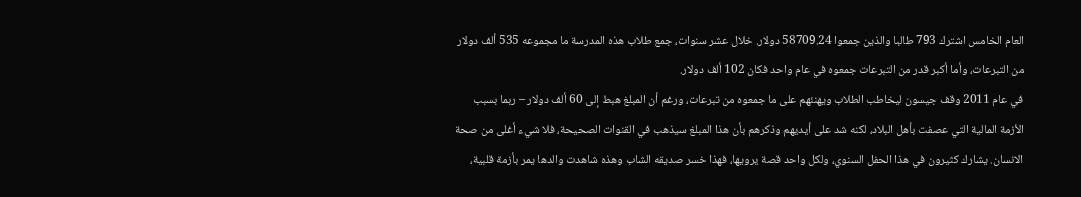العام الخامس اشترك 793 طالبا والذين جمعوا 58709.24 دولار. خلال عشر سنوات، جمع طلاب هذه المدرسة ما مجموعه 535 ألف دولار من التبرعات، وأما أكبر قدر من التبرعات جمعوه في عام واحد فكان 102 ألف دولار.
في عام 2011 وقف جيسون ليخاطب الطلاب ويهنئهم على ما جمعوه من تبرعات، ورغم أن المبلغ هبط إلى 60 ألف دولار – ربما بسبب الأزمة المالية التي عصفت بأهل البلاد، لكنه شد على أيديهم وذكرهم بأن هذا المبلغ سيذهب في القنوات الصحيحة، فلا شيء أغلى من صحة الانسان. يشارك كثيرون في هذا الحفل السنوي، ولكل واحد قصة يرويها، فهذا خسر صديقه الشاب وهذه شاهدت والدها يمر بأزمة قلبية،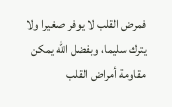فمرض القلب لا يوفر صغيرا ولا يترك سليما، وبفضل الله يمكن مقاومة أمراض القلب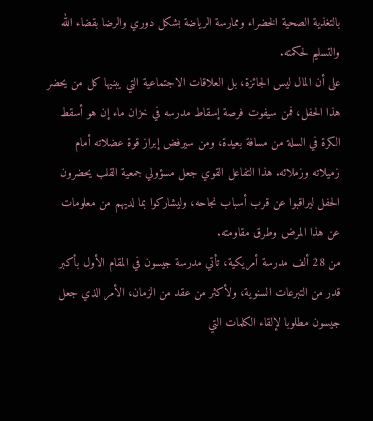بالتغذية الصحية الخضراء وممارسة الرياضة بشكل دوري والرضا بقضاء الله والتسليم لحكمته.
على أن المال ليس الجائزة، بل العلاقات الاجتماعية التي يبنيها كل من يحضر هذا الحفل، فمن سيفوت فرصة إسقاط مدرسه في خزان ماء إن هو أسقط الكرة في السلة من مسافة بعيدة، ومن سيرفض إبراز قوة عضلاته أمام زميلاته وزملائه. هذا التفاعل القوي جعل مسؤولي جمعية القلب يحضرون الحفل ليراقبوا عن قرب أسباب نجاحه، وليشاركوا بما لديهم من معلومات عن هذا المرض وطرق مقاومته.
من 28 ألف مدرسة أمريكية، تأتي مدرسة جيسون في المقام الأول بأكبر قدر من التبرعات السنوية، ولأكثر من عقد من الزمان، الأمر الذي جعل جيسون مطلوبا لإلقاء الكلمات التي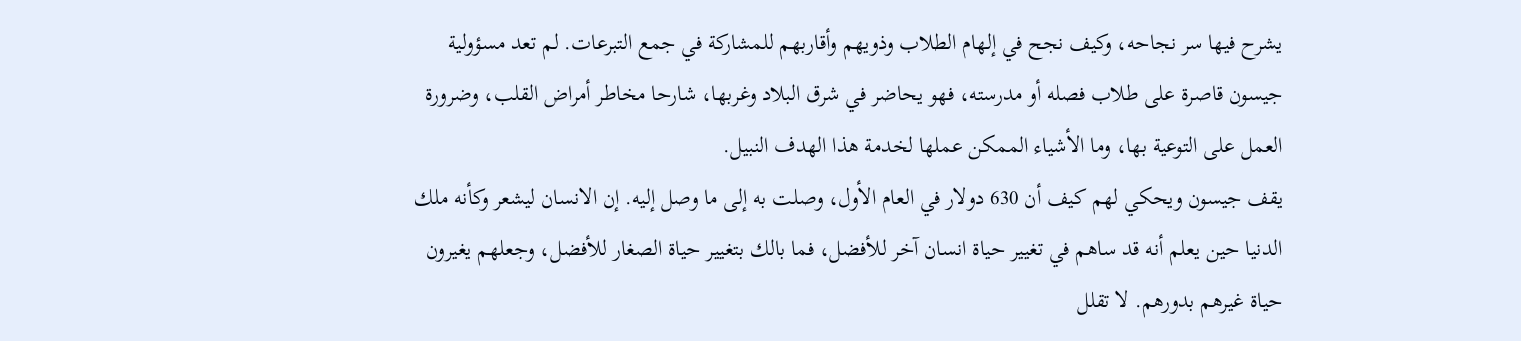يشرح فيها سر نجاحه، وكيف نجح في إلهام الطلاب وذويهم وأقاربهم للمشاركة في جمع التبرعات. لم تعد مسؤولية جيسون قاصرة على طلاب فصله أو مدرسته، فهو يحاضر في شرق البلاد وغربها، شارحا مخاطر أمراض القلب، وضرورة العمل على التوعية بها، وما الأشياء الممكن عملها لخدمة هذا الهدف النبيل.
يقف جيسون ويحكي لهم كيف أن 630 دولار في العام الأول، وصلت به إلى ما وصل إليه. إن الانسان ليشعر وكأنه ملك الدنيا حين يعلم أنه قد ساهم في تغيير حياة انسان آخر للأفضل، فما بالك بتغيير حياة الصغار للأفضل، وجعلهم يغيرون حياة غيرهم بدورهم. لا تقلل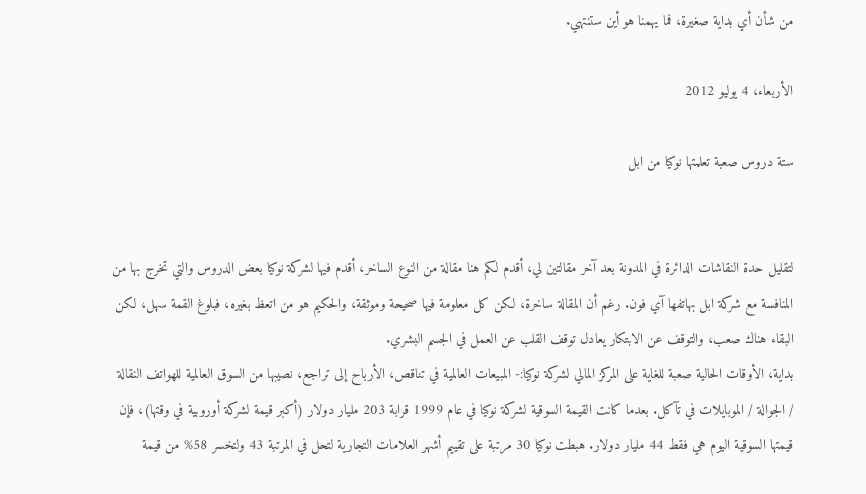من شأن أي بداية صغيرة، فما يهمنا هو أين ستنتهي.

الأربعاء، 4 يوليو 2012

ستة دروس صعبة تعلمتها نوكيا من ابل


لتقليل حدة النقاشات الدائرة في المدونة بعد آخر مقالتين لي، أقدم لكم هنا مقالة من النوع الساخر، أقدم فيها لشركة نوكيا بعض الدروس والتي تخرج بها من المنافسة مع شركة ابل بهاتفها آي فون. رغم أن المقالة ساخرة، لكن كل معلومة فيها صحيحة وموثقة، والحكيم هو من اتعظ بغيره، فبلوغ القمة سهل، لكن البقاء هناك صعب، والتوقف عن الابتكار يعادل توقف القلب عن العمل في الجسم البشري.
بداية، الأوقات الحالية صعبة للغاية على المركز المالي لشركة نوكيا:- المبيعات العالمية في تناقص، الأرباح إلى تراجع، نصيبها من السوق العالمية للهواتف النقالة / الجوالة / الموبايلات في تآكل. بعدما كانت القيمة السوقية لشركة نوكيا في عام 1999 قرابة 203 مليار دولار (أكبر قيمة لشركة أوروبية في وقتها)، فإن قيمتها السوقية اليوم هي فقط 44 مليار دولار. هبطت نوكيا 30 مرتبة على تقييم أشهر العلامات التجارية لتحل في المرتبة 43 ولتخسر 58% من قيمة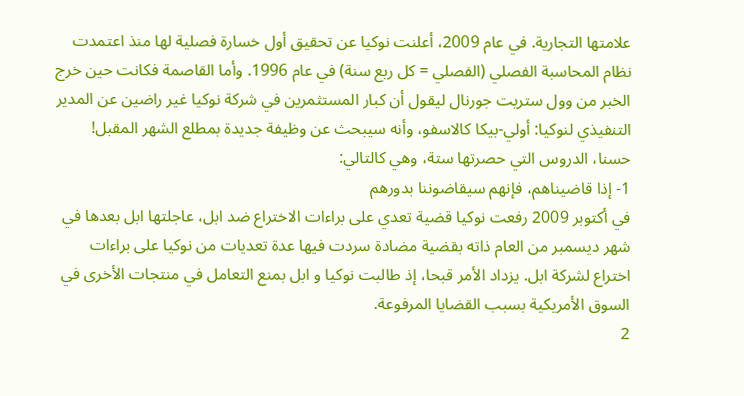علامتها التجارية. في عام 2009، أعلنت نوكيا عن تحقيق أول خسارة فصلية لها منذ اعتمدت نظام المحاسبة الفصلي (الفصلي = كل ربع سنة) في عام 1996. وأما القاصمة فكانت حين خرج الخبر من وول ستريت جورنال ليقول أن كبار المستثمرين في شركة نوكيا غير راضين عن المدير التنفيذي لنوكيا: أولي-بيكا كالاسفو، وأنه سيبحث عن وظيفة جديدة بمطلع الشهر المقبل! حسنا، الدروس التي حصرتها ستة، وهي كالتالي:
1- إذا قاضيناهم، فإنهم سيقاضوننا بدورهم
في أكتوبر 2009 رفعت نوكيا قضية تعدي على براءات الاختراع ضد ابل، عاجلتها ابل بعدها في شهر ديسمبر من العام ذاته بقضية مضادة سردت فيها عدة تعديات من نوكيا على براءات اختراع لشركة ابل. يزداد الأمر قبحا، إذ طالبت نوكيا و ابل بمنع التعامل في منتجات الأخرى في السوق الأمريكية بسبب القضايا المرفوعة.
2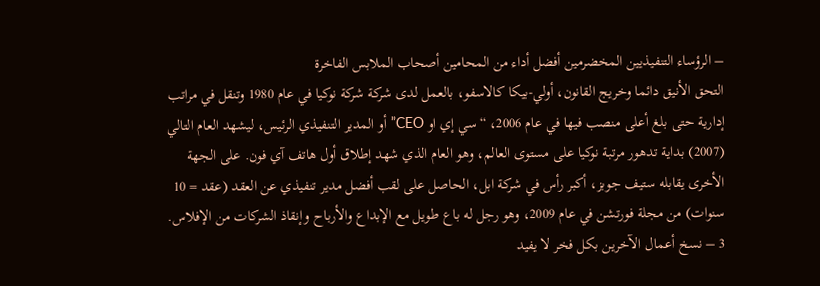– الرؤساء التنفيذيين المخضرمين أفضل أداء من المحامين أصحاب الملابس الفاخرة
التحق الأنيق دائما وخريج القانون، أولي-بيكا كالاسفو، بالعمل لدى شركة شركة نوكيا في عام 1980 وتنقل في مراتب إدارية حتى بلغ أعلى منصب فيها في عام 2006، “سي إي او CEO” أو المدير التنفيذي الرئيس، ليشهد العام التالي (2007) بداية تدهور مرتبة نوكيا على مستوى العالم، وهو العام الذي شهد إطلاق أول هاتف آي فون. على الجهة الأخرى يقابله ستيف جوبز، أكبر رأس في شركة ابل، الحاصل على لقب أفضل مدير تنفيذي عن العقد (عقد = 10 سنوات) من مجلة فورتشن في عام 2009، وهو رجل له باع طويل مع الإبداع والأرباح وإنقاذ الشركات من الإفلاس.
3 – نسخ أعمال الآخرين بكل فخر لا يفيد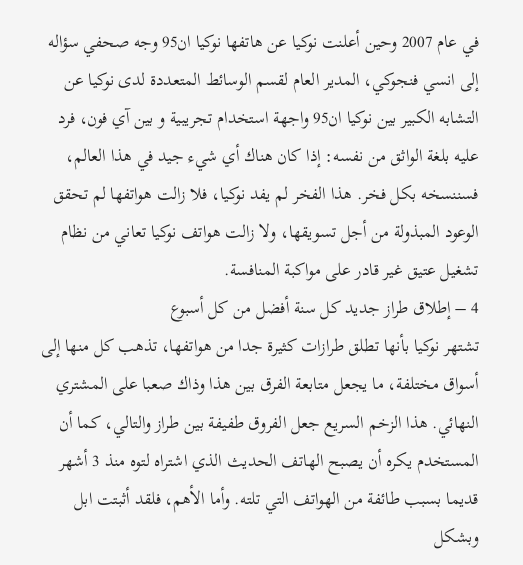في عام 2007 وحين أعلنت نوكيا عن هاتفها نوكيا ان95 وجه صحفي سؤاله إلى انسي فنجوكي، المدير العام لقسم الوسائط المتعددة لدى نوكيا عن التشابه الكبير بين نوكيا ان95 واجهة استخدام تجريبية و بين آي فون، فرد عليه بلغة الواثق من نفسه: إذا كان هناك أي شيء جيد في هذا العالم، فسننسخه بكل فخر. هذا الفخر لم يفد نوكيا، فلا زالت هواتفها لم تحقق الوعود المبذولة من أجل تسويقها، ولا زالت هواتف نوكيا تعاني من نظام تشغيل عتيق غير قادر على مواكبة المنافسة.
4 – إطلاق طراز جديد كل سنة أفضل من كل أسبوع
تشتهر نوكيا بأنها تطلق طرازات كثيرة جدا من هواتفها، تذهب كل منها إلى أسواق مختلفة، ما يجعل متابعة الفرق بين هذا وذاك صعبا على المشتري النهائي. هذا الزخم السريع جعل الفروق طفيفة بين طراز والتالي، كما أن المستخدم يكره أن يصبح الهاتف الحديث الذي اشتراه لتوه منذ 3 أشهر قديما بسبب طائفة من الهواتف التي تلته. وأما الأهم، فلقد أثبتت ابل وبشكل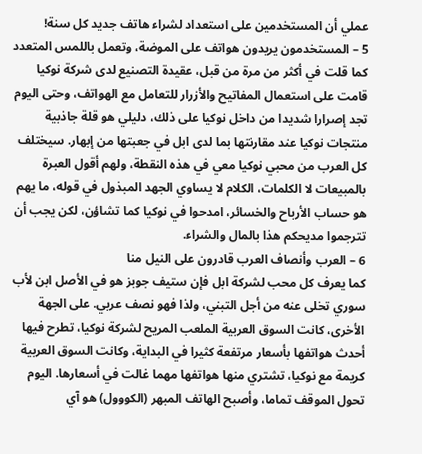عملي أن المستخدمين على استعداد لشراء هاتف جديد كل سنة!
5 – المستخدمون يريدون هواتف على الموضة، وتعمل باللمس المتعدد
كما قلت في أكثر من مرة من قبل، عقيدة التصنيع لدى شركة نوكيا قامت على استعمال المفاتيح والأزرار للتعامل مع الهواتف، وحتى اليوم تجد إصرارا شديدا من داخل نوكيا على ذلك، دليلي هو قلة جاذبية منتجات نوكيا عند مقارنتها بما لدى ابل في جعبتها من إبهار. سيختلف كل العرب من محبي نوكيا معي في هذه النقطة، ولهم أقول العبرة بالمبيعات لا الكلمات، الكلام لا يساوي الجهد المبذول في قوله، ما يهم هو حساب الأرباح والخسائر، امدحوا في نوكيا كما تشاؤن، لكن يجب أن تترجموا مديحكم هذا بالمال والشراء.
6 – العرب وأنصاف العرب قادرون على النيل منا
كما يعرف كل محب لشركة ابل فإن ستيف جوبز هو في الأصل ابن لأب سوري تخلى عنه من أجل التبني، ولذا فهو نصف عربي. على الجهة الأخرى، كانت السوق العربية الملعب المريح لشركة نوكيا، تطرح فيها أحدث هواتفها بأسعار مرتفعة كثيرا في البداية، وكانت السوق العربية كريمة مع نوكيا، تشتري منها هواتفها مهما غالت في أسعارها. اليوم تحول الموقف تماما، وأصبح الهاتف المبهر (الكووول) هو آي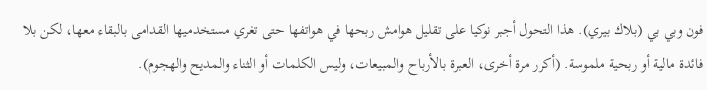فون وبي بي (بلاك بيري). هذا التحول أجبر نوكيا على تقليل هوامش ربحها في هواتفها حتى تغري مستخدميها القدامى بالبقاء معها، لكن بلا فائدة مالية أو ربحية ملموسة. (أكرر مرة أخرى، العبرة بالأرباح والمبيعات، وليس الكلمات أو الثناء والمديح والهجوم).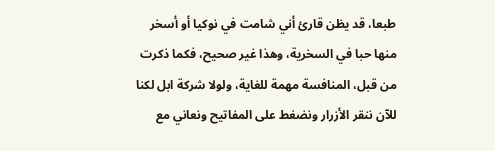طبعا، قد يظن قارئ أني شامت في نوكيا أو أسخر منها حبا في السخرية، وهذا غير صحيح، فكما ذكرت من قبل، المنافسة مهمة للغاية، ولولا شركة ابل لكنا للآن ننقر الأزرار ونضغط على المفاتيح ونعاني مع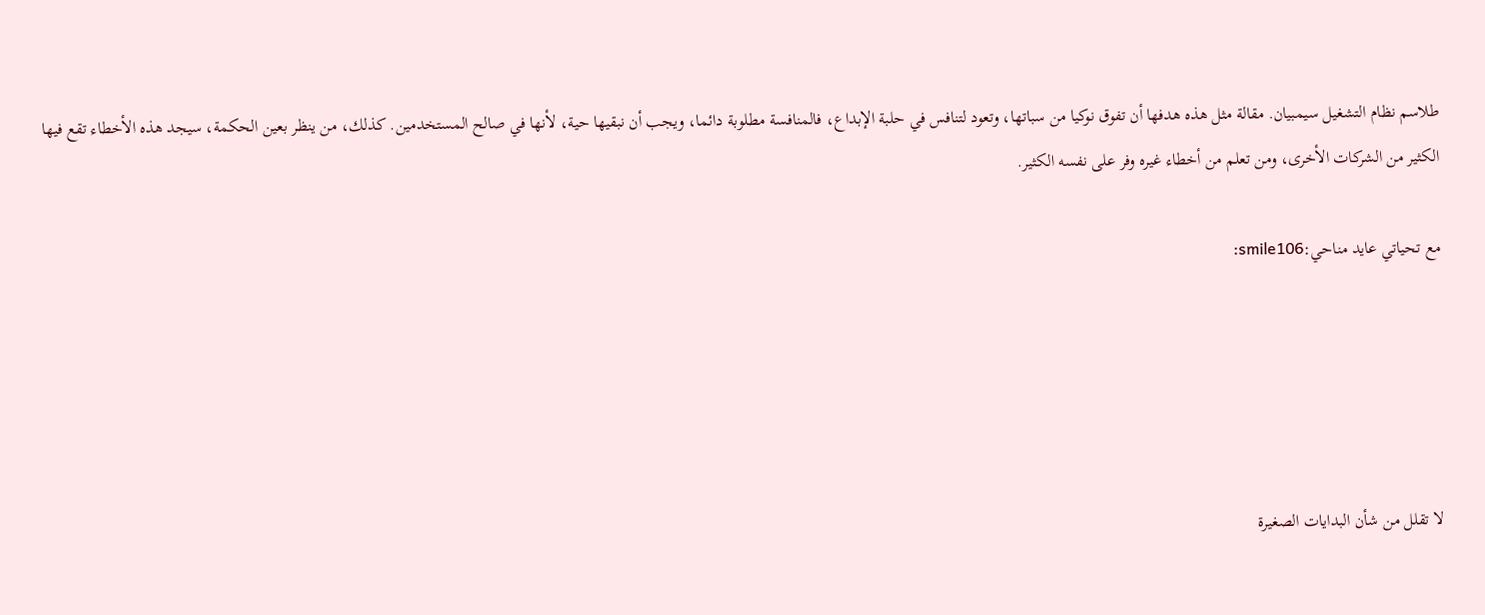طلاسم نظام التشغيل سيمبيان. مقالة مثل هذه هدفها أن تفوق نوكيا من سباتها، وتعود لتنافس في حلبة الإبداع، فالمنافسة مطلوبة دائما، ويجب أن نبقيها حية، لأنها في صالح المستخدمين. كذلك، من ينظر بعين الحكمة، سيجد هذه الأخطاء تقع فيها الكثير من الشركات الأخرى، ومن تعلم من أخطاء غيره وفر على نفسه الكثير.

مع تحياتي عايد مناحي:smile106:





لا تقلل من شأن البدايات الصغيرة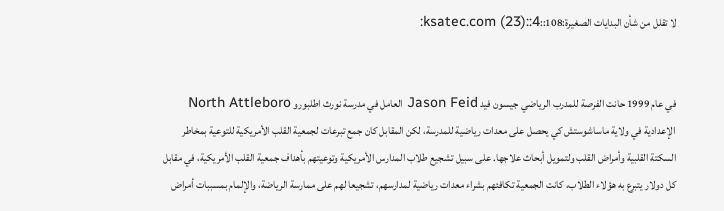لا تقلل من شأن البدايات الصغيرة:108::ksatec.com (23)::4:


في عام 1999 حانت الفرصة للمدرب الرياضي جيسون فيد Jason Feid العامل في مدرسة نورث اطلبورو North Attleboro الإعدادية في ولاية ماساشوستش كي يحصل على معدات رياضية للمدرسة، لكن المقابل كان جمع تبرعات لجمعية القلب الأمريكية للتوعية بمخاطر السكتة القلبية وأمراض القلب ولتمويل أبحاث علاجها. على سبيل تشجيع طلاب المدارس الأمريكية وتوعيتهم بأهداف جمعية القلب الأمريكية، في مقابل كل دولار يتبرع به هؤلاء الطلاب، كانت الجمعية تكافئهم بشراء معدات رياضية لمدارسهم، تشجيعا لهم على ممارسة الرياضة، والإلمام بمسببات أمراض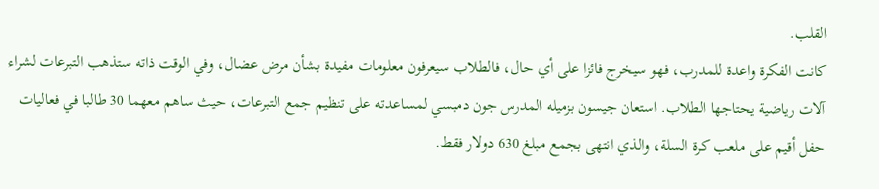القلب.
كانت الفكرة واعدة للمدرب، فهو سيخرج فائزا على أي حال، فالطلاب سيعرفون معلومات مفيدة بشأن مرض عضال، وفي الوقت ذاته ستذهب التبرعات لشراء آلات رياضية يحتاجها الطلاب. استعان جيسون بزميله المدرس جون دمبسي لمساعدته على تنظيم جمع التبرعات، حيث ساهم معهما 30 طالبا في فعاليات حفل أقيم على ملعب كرة السلة، والذي انتهى بجمع مبلغ 630 دولار فقط.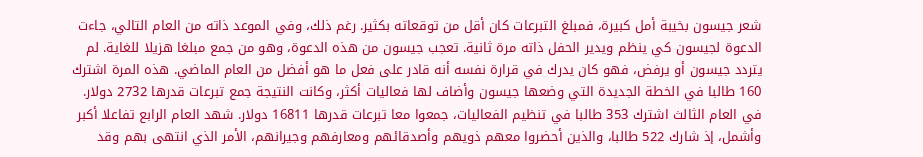شعر جيسون بخيبة أمل كبيرة، فمبلغ التبرعات كان أقل من توقعاته بكثير. رغم ذلك، وفي الموعد ذاته من العام التالي، جاءت الدعوة لجيسون كي ينظم ويدير الحفل ذاته مرة ثانية. تعجب جيسون من هذه الدعوة، وهو من جمع مبلغا هزيلا للغاية. لم يتردد جيسون أو يرفض، فهو كان يدرك في قرارة نفسه أنه قادر على فعل ما هو أفضل من العام الماضي. هذه المرة اشترك 160 طالبا في الخطة الجديدة التي وضعها جيسون وأضاف لها فعاليات أكثر، وكانت النتيجة جمع تبرعات قدرها 2732 دولار.
في العام الثالث اشترك 353 طالبا في تنظيم الفعاليات، جمعوا معا تبرعات قدرها 16811 دولار. شهد العام الرابع تفاعلا أكبر وأشمل، إذ شارك 522 طالبا، والذين أحضروا معهم ذويهم وأصدقائهم ومعارفهم وجيرانهم، الأمر الذي انتهى بهم وقد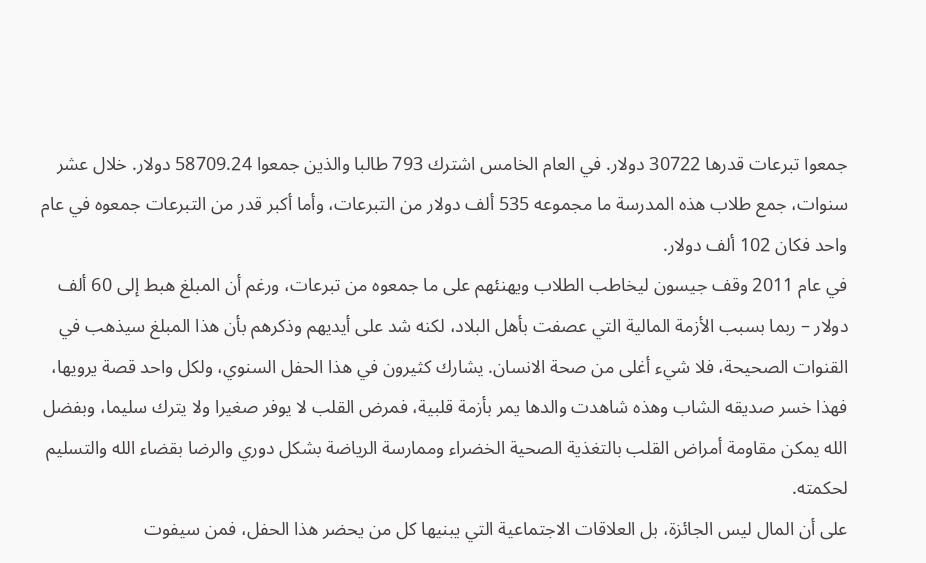جمعوا تبرعات قدرها 30722 دولار. في العام الخامس اشترك 793 طالبا والذين جمعوا 58709.24 دولار. خلال عشر سنوات، جمع طلاب هذه المدرسة ما مجموعه 535 ألف دولار من التبرعات، وأما أكبر قدر من التبرعات جمعوه في عام واحد فكان 102 ألف دولار.
في عام 2011 وقف جيسون ليخاطب الطلاب ويهنئهم على ما جمعوه من تبرعات، ورغم أن المبلغ هبط إلى 60 ألف دولار – ربما بسبب الأزمة المالية التي عصفت بأهل البلاد، لكنه شد على أيديهم وذكرهم بأن هذا المبلغ سيذهب في القنوات الصحيحة، فلا شيء أغلى من صحة الانسان. يشارك كثيرون في هذا الحفل السنوي، ولكل واحد قصة يرويها، فهذا خسر صديقه الشاب وهذه شاهدت والدها يمر بأزمة قلبية، فمرض القلب لا يوفر صغيرا ولا يترك سليما، وبفضل الله يمكن مقاومة أمراض القلب بالتغذية الصحية الخضراء وممارسة الرياضة بشكل دوري والرضا بقضاء الله والتسليم لحكمته.
على أن المال ليس الجائزة، بل العلاقات الاجتماعية التي يبنيها كل من يحضر هذا الحفل، فمن سيفوت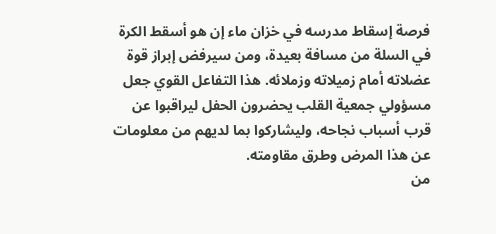فرصة إسقاط مدرسه في خزان ماء إن هو أسقط الكرة في السلة من مسافة بعيدة، ومن سيرفض إبراز قوة عضلاته أمام زميلاته وزملائه. هذا التفاعل القوي جعل مسؤولي جمعية القلب يحضرون الحفل ليراقبوا عن قرب أسباب نجاحه، وليشاركوا بما لديهم من معلومات عن هذا المرض وطرق مقاومته.
من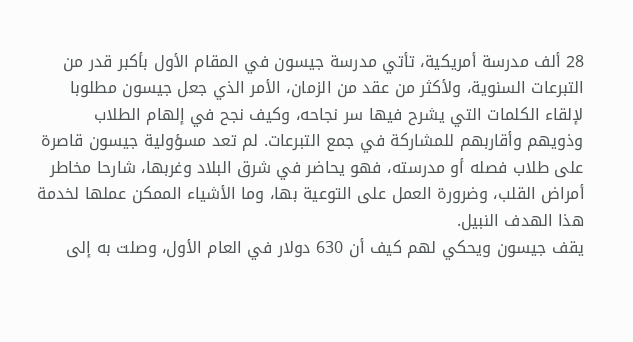28 ألف مدرسة أمريكية، تأتي مدرسة جيسون في المقام الأول بأكبر قدر من التبرعات السنوية، ولأكثر من عقد من الزمان، الأمر الذي جعل جيسون مطلوبا لإلقاء الكلمات التي يشرح فيها سر نجاحه، وكيف نجح في إلهام الطلاب وذويهم وأقاربهم للمشاركة في جمع التبرعات. لم تعد مسؤولية جيسون قاصرة على طلاب فصله أو مدرسته، فهو يحاضر في شرق البلاد وغربها، شارحا مخاطر أمراض القلب، وضرورة العمل على التوعية بها، وما الأشياء الممكن عملها لخدمة هذا الهدف النبيل.
يقف جيسون ويحكي لهم كيف أن 630 دولار في العام الأول، وصلت به إلى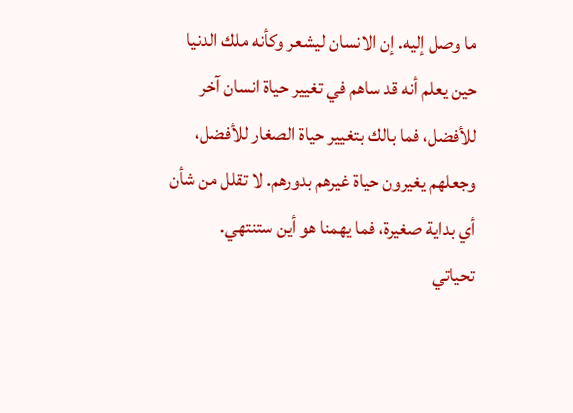ما وصل إليه. إن الانسان ليشعر وكأنه ملك الدنيا حين يعلم أنه قد ساهم في تغيير حياة انسان آخر للأفضل، فما بالك بتغيير حياة الصغار للأفضل، وجعلهم يغيرون حياة غيرهم بدورهم. لا تقلل من شأن أي بداية صغيرة، فما يهمنا هو أين ستنتهي.
تحياتي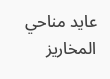عايد مناحي المخاريز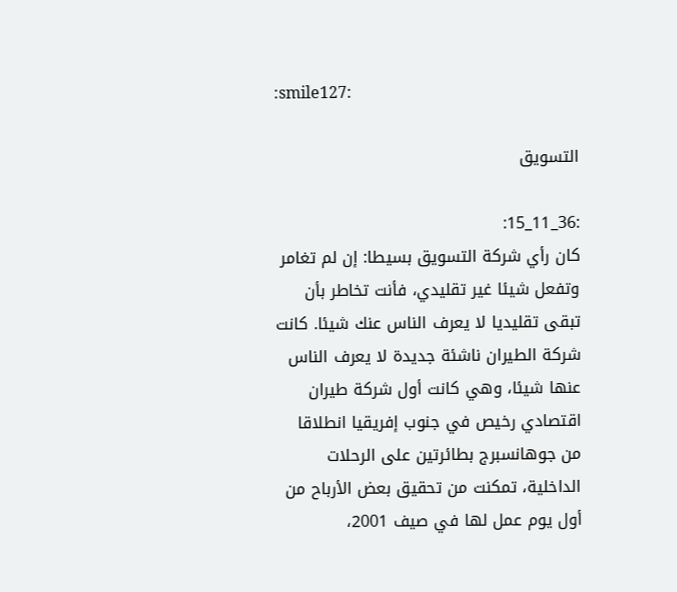:smile127:

التسويق

:36_11_15:
كان رأي شركة التسويق بسيطا: إن لم تغامر وتفعل شيئا غير تقليدي، فأنت تخاطر بأن تبقى تقليديا لا يعرف الناس عنك شيئا. كانت شركة الطيران ناشئة جديدة لا يعرف الناس عنها شيئا، وهي كانت أول شركة طيران اقتصادي رخيص في جنوب إفريقيا انطلاقا من جوهانسبرج بطائرتين على الرحلات الداخلية، تمكنت من تحقيق بعض الأرباح من أول يوم عمل لها في صيف 2001،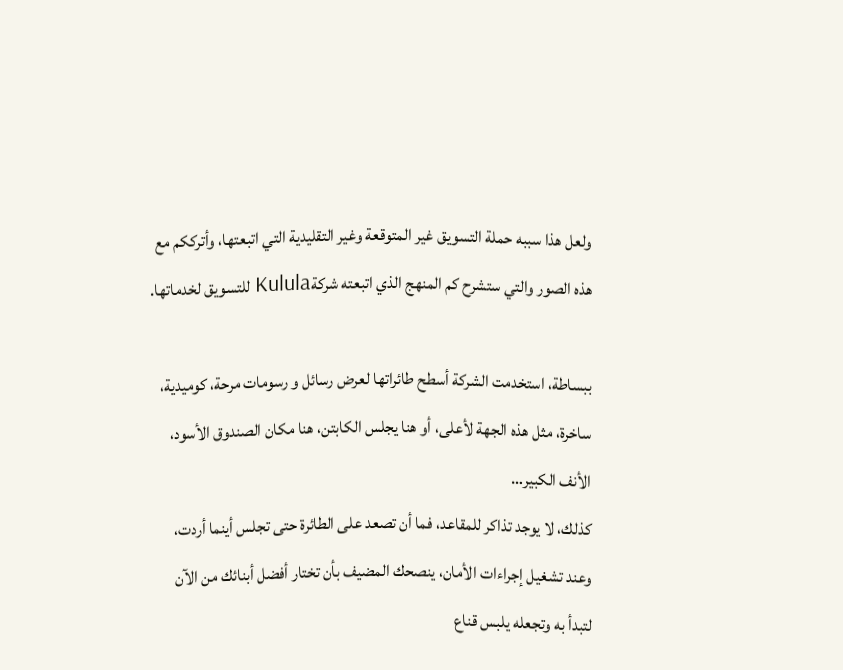ولعل هذا سببه حملة التسويق غير المتوقعة وغير التقليدية التي اتبعتها، وأترككم مع هذه الصور والتي ستشرح كم المنهج الذي اتبعته شركةKulula للتسويق لخدماتها.

ببساطة، استخدمت الشركة أسطح طائراتها لعرض رسائل و رسومات مرحة، كوميدية، ساخرة، مثل هذه الجهة لأعلى، أو هنا يجلس الكابتن، هنا مكان الصندوق الأسود، الأنف الكبير…
كذلك، لا يوجد تذاكر للمقاعد، فما أن تصعد على الطائرة حتى تجلس أينما أردت، وعند تشغيل إجراءات الأمان، ينصحك المضيف بأن تختار أفضل أبنائك من الآن لتبدأ به وتجعله يلبس قناع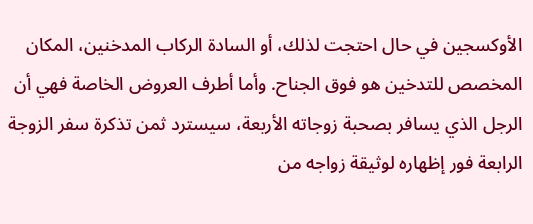الأوكسجين في حال احتجت لذلك، أو السادة الركاب المدخنين، المكان المخصص للتدخين هو فوق الجناح. وأما أطرف العروض الخاصة فهي أن الرجل الذي يسافر بصحبة زوجاته الأربعة، سيسترد ثمن تذكرة سفر الزوجة الرابعة فور إظهاره لوثيقة زواجه من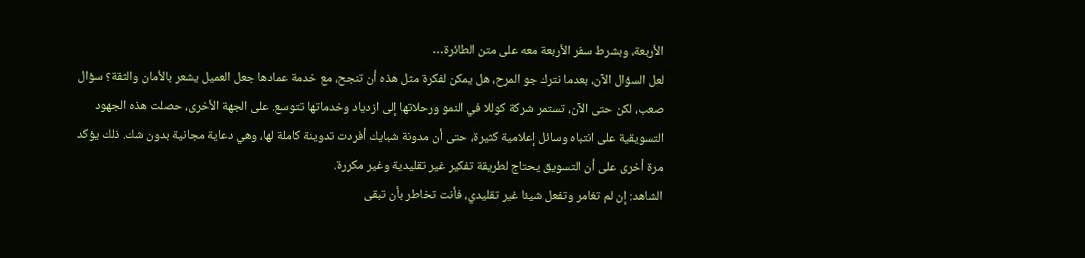الأربعة، وبشرط سفر الأربعة معه على متن الطائرة…
لعل السؤال الآن، بعدما نترك جو المرح، هل يمكن لفكرة مثل هذه أن تنجح، مع خدمة عمادها جعل العميل يشعر بالأمان والثقة؟ سؤال صعب، لكن حتى الآن، تستمر شركة كوللا في النمو ورحلاتها إلى ازدياد وخدماتها تتوسع. على الجهة الأخرى، حصلت هذه الجهود التسويقية على انتباه وسائل إعلامية كثيرة، حتى أن مدونة شبايك أفردت تدوينة كاملة لها، وهي دعاية مجانية بدون شك. ذلك يؤكد مرة أخرى على أن التسويق يحتاج لطريقة تفكير غير تقليدية وغير مكررة.
الشاهد: إن لم تغامر وتفعل شيئا غير تقليدي، فأنت تخاطر بأن تبقى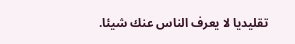تقليديا لا يعرف الناس عنك شيئا.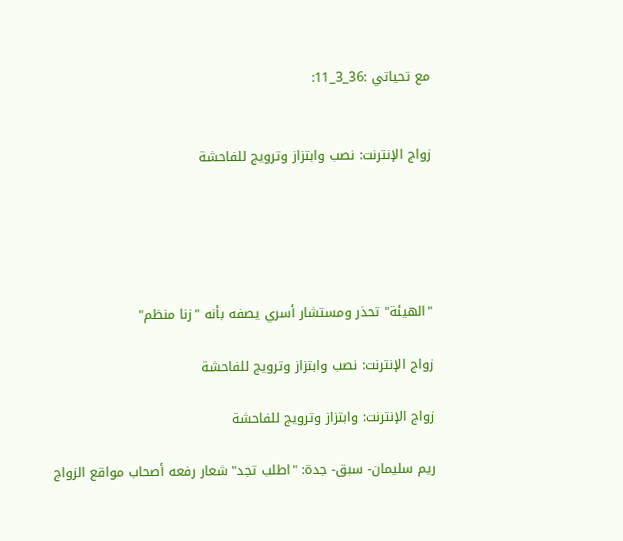مع تحياتي :36_3_11:


زواج الإنترنت: نصب وابتزاز وترويج للفاحشة





"الهيئة" تحذر ومستشار أسري يصفه بأنه "زنا منظم"

زواج الإنترنت: نصب وابتزاز وترويج للفاحشة

زواج الإنترنت: وابتزاز وترويج للفاحشة

ريم سليمان- سبق- جدة: "اطلب تجد" شعار رفعه أصحاب مواقع الزواج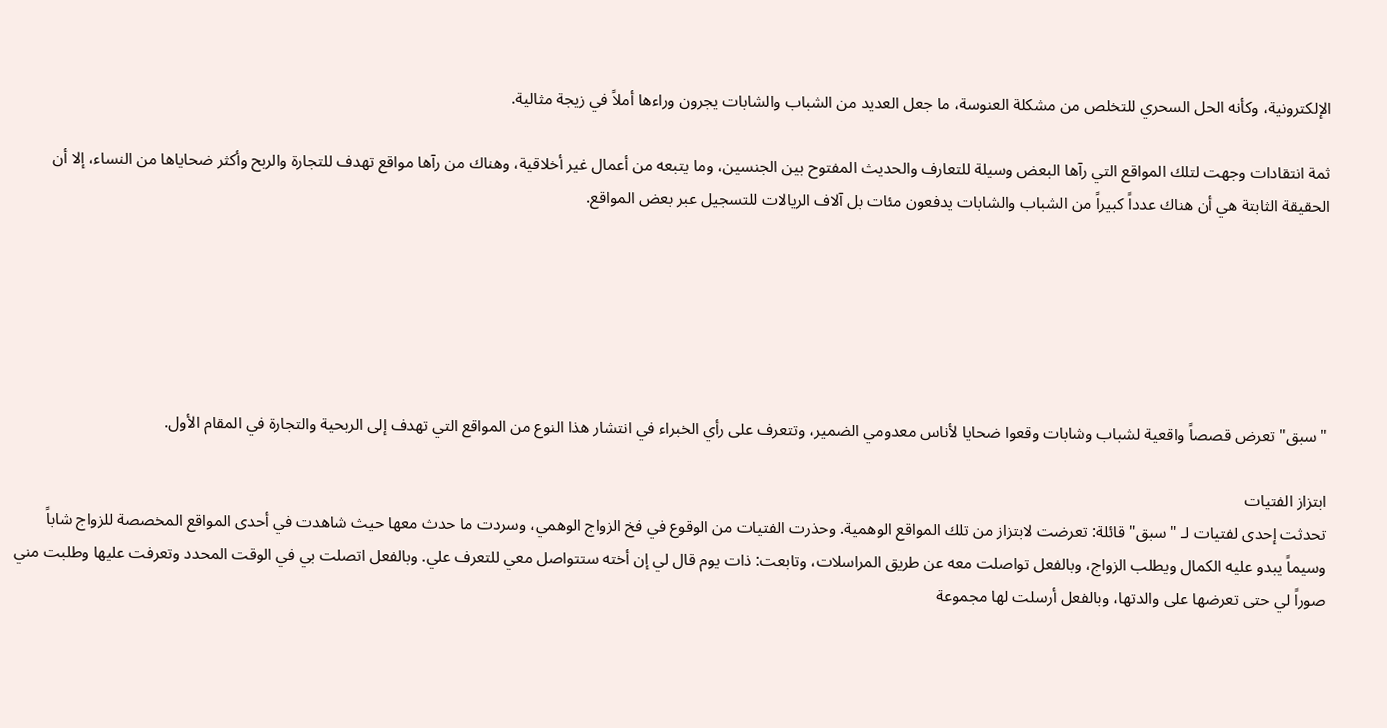الإلكترونية، وكأنه الحل السحري للتخلص من مشكلة العنوسة، ما جعل العديد من الشباب والشابات يجرون وراءها أملاً في زيجة مثالية.

ثمة انتقادات وجهت لتلك المواقع التي رآها البعض وسيلة للتعارف والحديث المفتوح بين الجنسين، وما يتبعه من أعمال غير أخلاقية، وهناك من رآها مواقع تهدف للتجارة والربح وأكثر ضحاياها من النساء، إلا أن الحقيقة الثابتة هي أن هناك عدداً كبيراً من الشباب والشابات يدفعون مئات بل آلاف الريالات للتسجيل عبر بعض المواقع.






"سبق" تعرض قصصاً واقعية لشباب وشابات وقعوا ضحايا لأناس معدومي الضمير، وتتعرف على رأي الخبراء في انتشار هذا النوع من المواقع التي تهدف إلى الربحية والتجارة في المقام الأول.

ابتزاز الفتيات
تحدثت إحدى لفتيات لـ "سبق" قائلة: تعرضت لابتزاز من تلك المواقع الوهمية. وحذرت الفتيات من الوقوع في فخ الزواج الوهمي، وسردت ما حدث معها حيث شاهدت في أحدى المواقع المخصصة للزواج شاباً وسيماً يبدو عليه الكمال ويطلب الزواج، وبالفعل تواصلت معه عن طريق المراسلات، وتابعت: ذات يوم قال لي إن أخته ستتواصل معي للتعرف علي. وبالفعل اتصلت بي في الوقت المحدد وتعرفت عليها وطلبت مني صوراً لي حتى تعرضها على والدتها، وبالفعل أرسلت لها مجموعة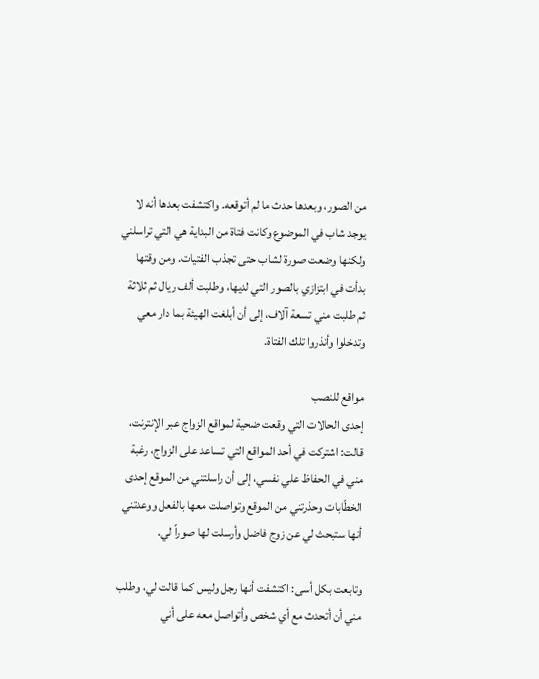من الصور، وبعدها حدث ما لم أتوقعه. واكتشفت بعدها أنه لا يوجد شاب في الموضوع وكانت فتاة من البداية هي التي تراسلني ولكنها وضعت صورة لشاب حتى تجذب الفتيات. ومن وقتها بدأت في ابتزازي بالصور التي لديها، وطلبت ألف ريال ثم ثلاثة ثم طلبت مني تسعة آلاف، إلى أن أبلغت الهيئة بما دار معي وتدخلوا وأنذروا تلك الفتاة.

مواقع للنصب
إحدى الحالات التي وقعت ضحية لمواقع الزواج عبر الإنترنت، قالت: اشتركت في أحد المواقع التي تساعد على الزواج، رغبة مني في الحفاظ علي نفسي، إلى أن راسلتني من الموقع إحدى الخطّابات وحذرتني من الموقع وتواصلت معها بالفعل ووعدتني أنها ستبحث لي عن زوج فاضل وأرسلت لها صوراً لي.

وتابعت بكل أسى: اكتشفت أنها رجل وليس كما قالت لي، وطلب مني أن أتحدث مع أي شخص وأتواصل معه على أني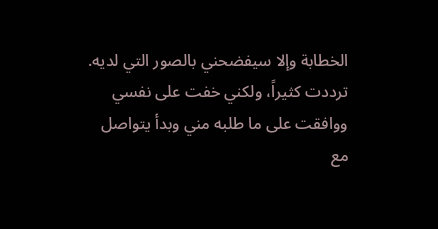الخطابة وإلا سيفضحني بالصور التي لديه. ترددت كثيراً، ولكني خفت على نفسي ووافقت على ما طلبه مني وبدأ يتواصل مع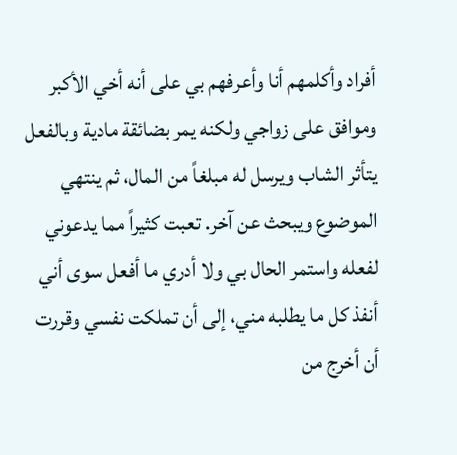أفراد وأكلمهم أنا وأعرفهم بي على أنه أخي الأكبر وموافق على زواجي ولكنه يمر بضائقة مادية وبالفعل يتأثر الشاب ويرسل له مبلغاً من المال، ثم ينتهي الموضوع ويبحث عن آخر. تعبت كثيراً مما يدعوني لفعله واستمر الحال بي ولا أدري ما أفعل سوى أني أنفذ كل ما يطلبه مني، إلى أن تملكت نفسي وقررت أن أخرج من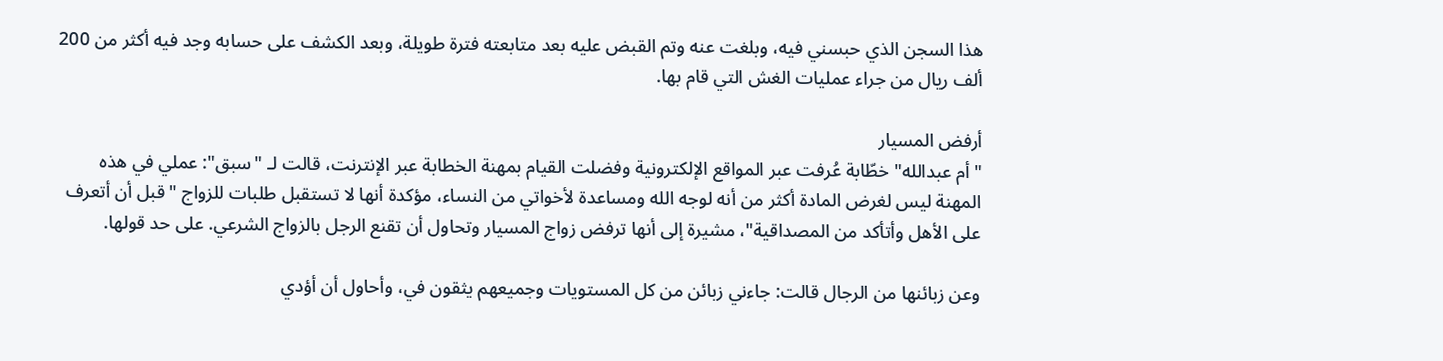هذا السجن الذي حبسني فيه، وبلغت عنه وتم القبض عليه بعد متابعته فترة طويلة، وبعد الكشف على حسابه وجد فيه أكثر من 200 ألف ريال من جراء عمليات الغش التي قام بها.

أرفض المسيار
"أم عبدالله" خطّابة عُرفت عبر المواقع الإلكترونية وفضلت القيام بمهنة الخطابة عبر الإنترنت، قالت لـ "سبق": عملي في هذه المهنة ليس لغرض المادة أكثر من أنه لوجه الله ومساعدة لأخواتي من النساء، مؤكدة أنها لا تستقبل طلبات للزواج "قبل أن أتعرف على الأهل وأتأكد من المصداقية"، مشيرة إلى أنها ترفض زواج المسيار وتحاول أن تقنع الرجل بالزواج الشرعي. على حد قولها.

وعن زبائنها من الرجال قالت: جاءني زبائن من كل المستويات وجميعهم يثقون في، وأحاول أن أؤدي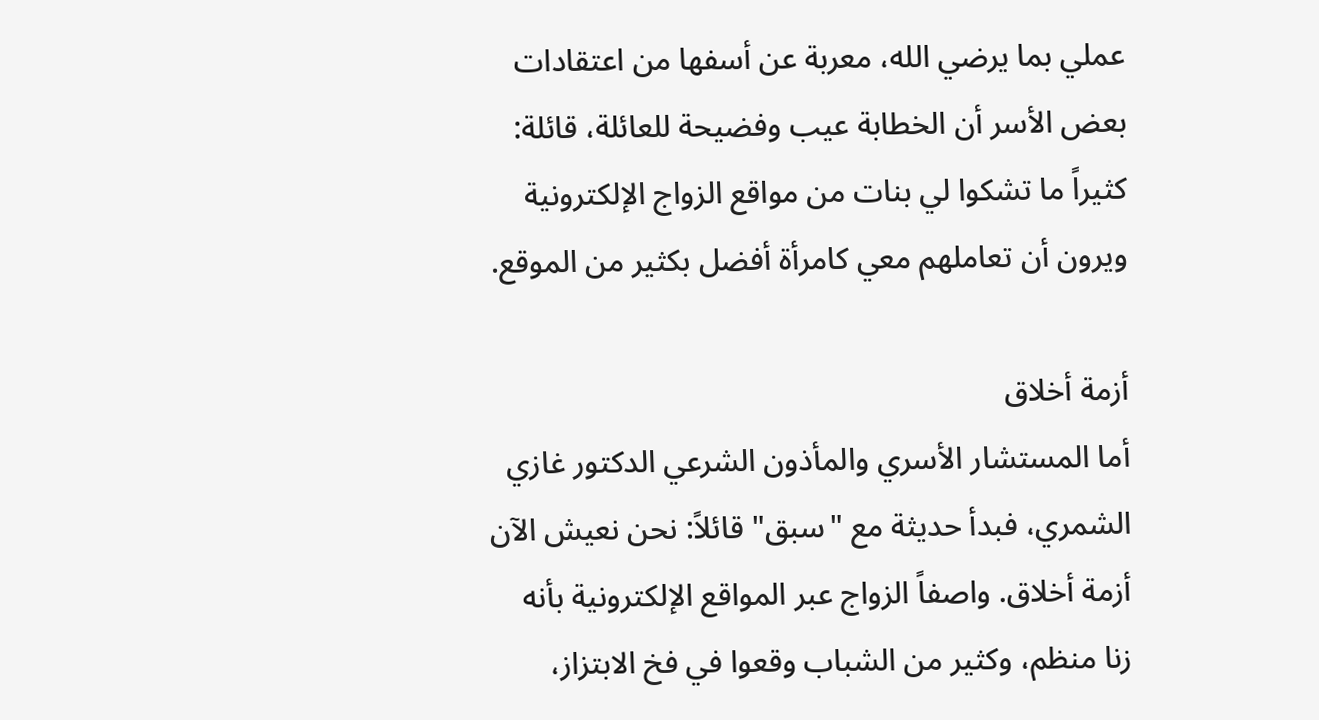عملي بما يرضي الله، معربة عن أسفها من اعتقادات بعض الأسر أن الخطابة عيب وفضيحة للعائلة، قائلة: كثيراً ما تشكوا لي بنات من مواقع الزواج الإلكترونية ويرون أن تعاملهم معي كامرأة أفضل بكثير من الموقع.

أزمة أخلاق
أما المستشار الأسري والمأذون الشرعي الدكتور غازي الشمري، فبدأ حديثة مع "سبق" قائلاً: نحن نعيش الآن أزمة أخلاق. واصفاً الزواج عبر المواقع الإلكترونية بأنه زنا منظم، وكثير من الشباب وقعوا في فخ الابتزاز،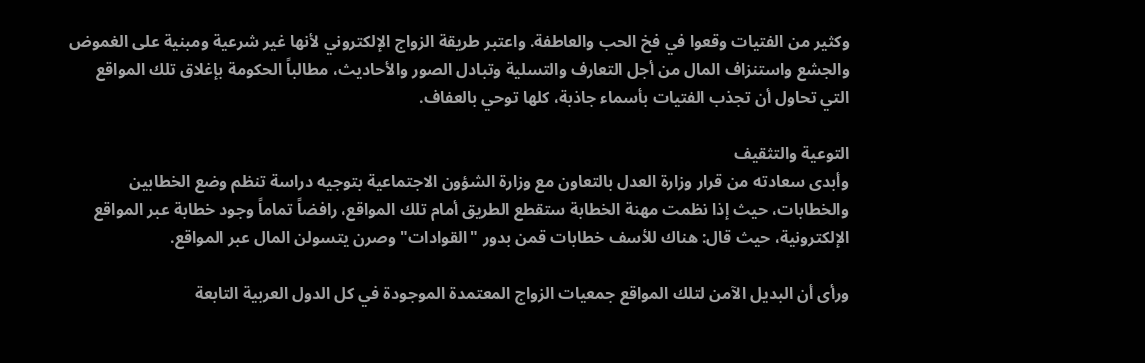وكثير من الفتيات وقعوا في فخ الحب والعاطفة. واعتبر طريقة الزواج الإلكتروني لأنها غير شرعية ومبنية على الغموض والجشع واستنزاف المال من أجل التعارف والتسلية وتبادل الصور والأحاديث، مطالباً الحكومة بإغلاق تلك المواقع التي تحاول أن تجذب الفتيات بأسماء جاذبة، كلها توحي بالعفاف.

التوعية والتثقيف
وأبدى سعادته من قرار وزارة العدل بالتعاون مع وزارة الشؤون الاجتماعية بتوجيه دراسة تنظم وضع الخطابين والخطابات، حيث إذا نظمت مهنة الخطابة ستقطع الطريق أمام تلك المواقع، رافضاً تماماً وجود خطابة عبر المواقع الإلكترونية، حيث قال: هناك للأسف خطابات قمن بدور "القوادات" وصرن يتسولن المال عبر المواقع.

ورأى أن البديل الآمن لتلك المواقع جمعيات الزواج المعتمدة الموجودة في كل الدول العربية التابعة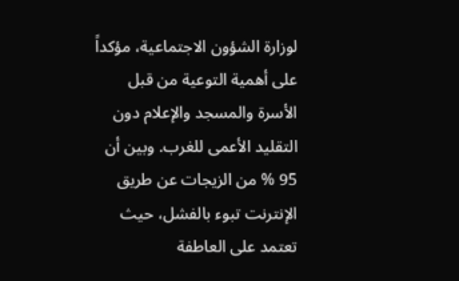لوزارة الشؤون الاجتماعية، مؤكداً على أهمية التوعية من قبل الأسرة والمسجد والإعلام دون التقليد الأعمى للغرب. وبين أن 95 % من الزيجات عن طريق الإنترنت تبوء بالفشل، حيث تعتمد على العاطفة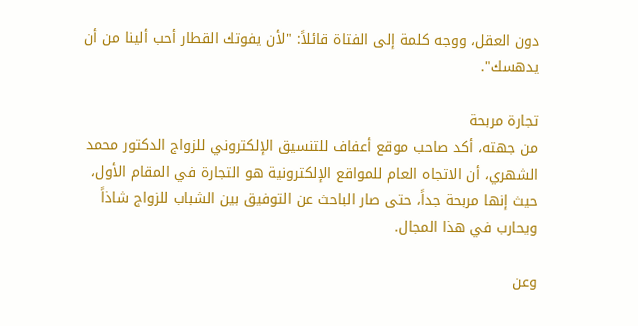دون العقل، ووجه كلمة إلى الفتاة قائلاً: "لأن يفوتك القطار أحب ألينا من أن يدهسك".

تجارة مربحة
من جهته، أكد صاحب موقع أعفاف للتنسيق الإلكتروني للزواج الدكتور محمد الشهري، أن الاتجاه العام للمواقع الإلكترونية هو التجارة في المقام الأول، حيث إنها مربحة جداً، حتى صار الباحث عن التوفيق بين الشباب للزواج شاذاً ويحارب في هذا المجال.

وعن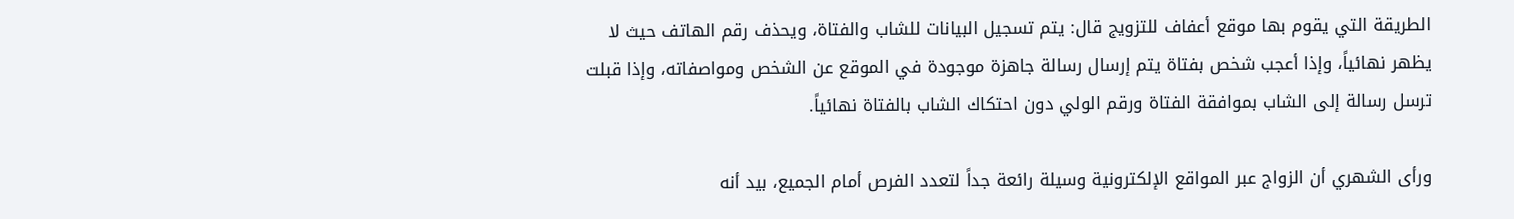الطريقة التي يقوم بها موقع أعفاف للتزويج قال: يتم تسجيل البيانات للشاب والفتاة، ويحذف رقم الهاتف حيث لا يظهر نهائياً، وإذا أعجب شخص بفتاة يتم إرسال رسالة جاهزة موجودة في الموقع عن الشخص ومواصفاته، وإذا قبلت ترسل رسالة إلى الشاب بموافقة الفتاة ورقم الولي دون احتكاك الشاب بالفتاة نهائياً.

ورأى الشهري أن الزواج عبر المواقع الإلكترونية وسيلة رائعة جداً لتعدد الفرص أمام الجميع، بيد أنه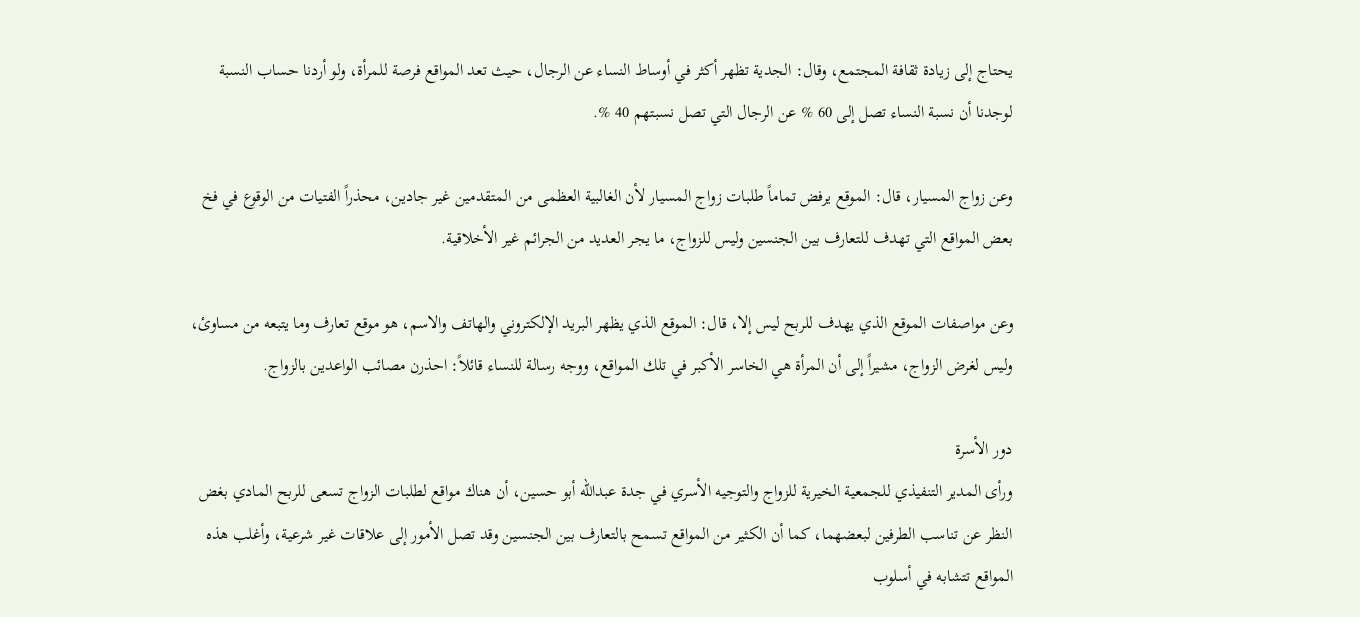يحتاج إلى زيادة ثقافة المجتمع، وقال: الجدية تظهر أكثر في أوساط النساء عن الرجال، حيث تعد المواقع فرصة للمرأة، ولو أردنا حساب النسبة لوجدنا أن نسبة النساء تصل إلى 60 % عن الرجال التي تصل نسبتهم 40 %.

وعن زواج المسيار، قال: الموقع يرفض تماماً طلبات زواج المسيار لأن الغالبية العظمى من المتقدمين غير جادين، محذراً الفتيات من الوقوع في فخ بعض المواقع التي تهدف للتعارف بين الجنسين وليس للزواج، ما يجر العديد من الجرائم غير الأخلاقية.

وعن مواصفات الموقع الذي يهدف للربح ليس إلا، قال: الموقع الذي يظهر البريد الإلكتروني والهاتف والاسم، هو موقع تعارف وما يتبعه من مساوئ، وليس لغرض الزواج، مشيراً إلى أن المرأة هي الخاسر الأكبر في تلك المواقع، ووجه رسالة للنساء قائلاً: احذرن مصائب الواعدين بالزواج.

دور الأسرة
ورأى المدير التنفيذي للجمعية الخيرية للزواج والتوجيه الأسري في جدة عبدالله أبو حسين، أن هناك مواقع لطلبات الزواج تسعى للربح المادي بغض النظر عن تناسب الطرفين لبعضهما، كما أن الكثير من المواقع تسمح بالتعارف بين الجنسين وقد تصل الأمور إلى علاقات غير شرعية، وأغلب هذه المواقع تتشابه في أسلوب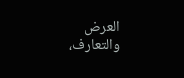العرض والتعارف،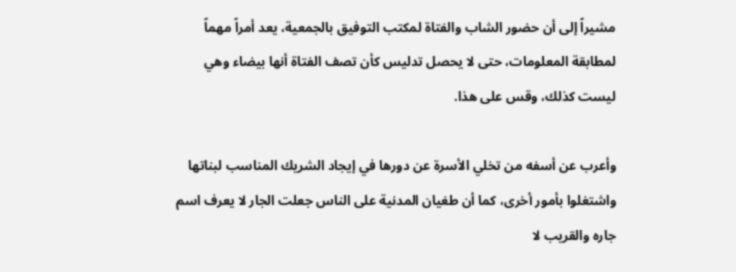مشيراً إلى أن حضور الشاب والفتاة لمكتب التوفيق بالجمعية، يعد أمراً مهماً لمطابقة المعلومات، حتى لا يحصل تدليس كأن تصف الفتاة أنها بيضاء وهي ليست كذلك، وقس على هذا.

وأعرب عن أسفه من تخلي الأسرة عن دورها في إيجاد الشريك المناسب لبناتها واشتغلوا بأمور أخرى، كما أن طغيان المدنية على الناس جعلت الجار لا يعرف اسم جاره والقريب لا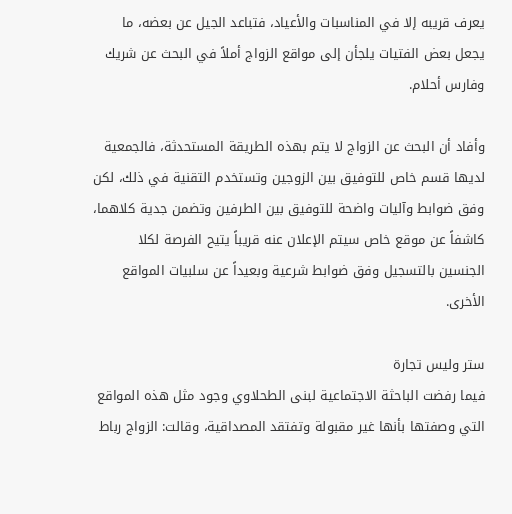يعرف قريبه إلا في المناسبات والأعياد، فتباعد الجيل عن بعضه، ما يجعل بعض الفتيات يلجأن إلى مواقع الزواج أملاً في البحث عن شريك وفارس أحلام.

وأفاد أن البحث عن الزواج لا يتم بهذه الطريقة المستحدثة، فالجمعية لديها قسم خاص للتوفيق بين الزوجين وتستخدم التقنية في ذلك، لكن وفق ضوابط وآليات واضحة للتوفيق بين الطرفين وتضمن جدية كلاهما، كاشفاً عن موقع خاص سيتم الإعلان عنه قريباً يتيح الفرصة لكلا الجنسين بالتسجيل وفق ضوابط شرعية وبعيداً عن سلبيات المواقع الأخرى.

ستر وليس تجارة
فيما رفضت الباحثة الاجتماعية لبنى الطحلاوي وجود مثل هذه المواقع التي وصفتها بأنها غير مقبولة وتفتقد المصداقية، وقالت: الزواج رباط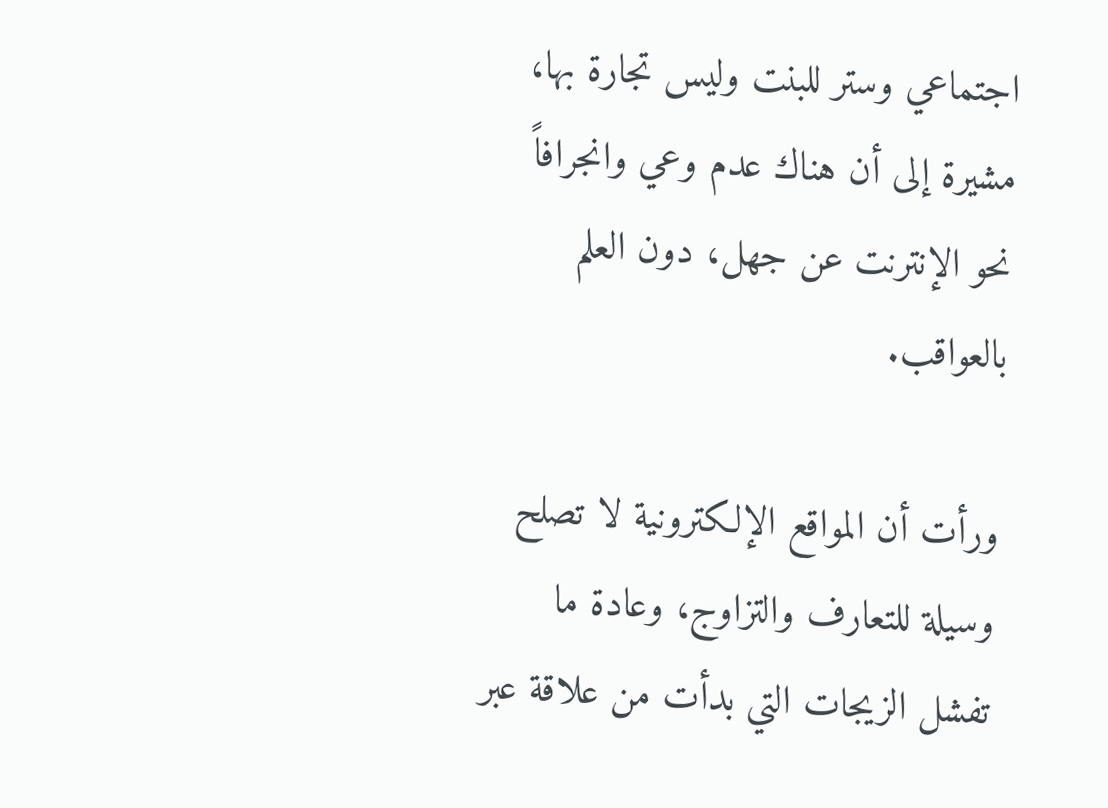اجتماعي وستر للبنت وليس تجارة بها، مشيرة إلى أن هناك عدم وعي وانجرافاً نحو الإنترنت عن جهل، دون العلم بالعواقب.

ورأت أن المواقع الإلكترونية لا تصلح وسيلة للتعارف والتزاوج، وعادة ما تفشل الزيجات التي بدأت من علاقة عبر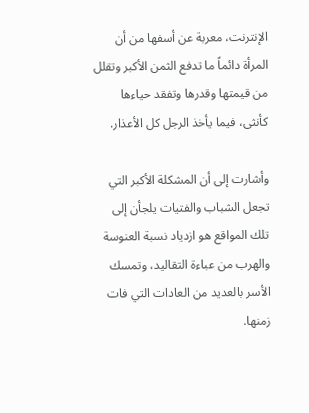الإنترنت، معربة عن أسفها من أن المرأة دائماً ما تدفع الثمن الأكبر وتقلل من قيمتها وقدرها وتفقد حياءها كأنثى، فيما يأخذ الرجل كل الأعذار.

وأشارت إلى أن المشكلة الأكبر التي تجعل الشباب والفتيات يلجأن إلى تلك المواقع هو ازدياد نسبة العنوسة والهرب من عباءة التقاليد، وتمسك الأسر بالعديد من العادات التي فات زمنها.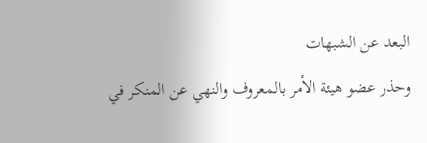البعد عن الشبهات
وحذر عضو هيئة الأمر بالمعروف والنهي عن المنكر في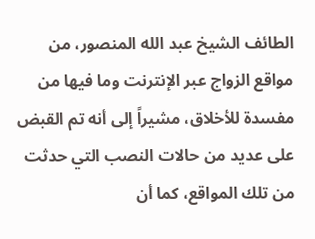الطائف الشيخ عبد الله المنصور، من مواقع الزواج عبر الإنترنت وما فيها من مفسدة للأخلاق، مشيراً إلى أنه تم القبض على عديد من حالات النصب التي حدثت من تلك المواقع، كما أن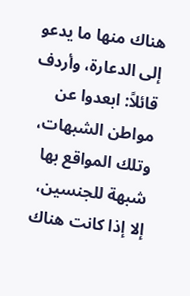هناك منها ما يدعو إلى الدعارة، وأردف قائلاً: ابعدوا عن مواطن الشبهات، وتلك المواقع بها شبهة للجنسين، إلا إذا كانت هناك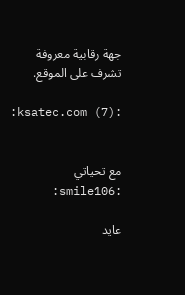جهة رقابية معروفة تشرف على الموقع.

:ksatec.com (7):


مع تحياتي :smile106:

عايد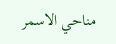مناحي الاسمر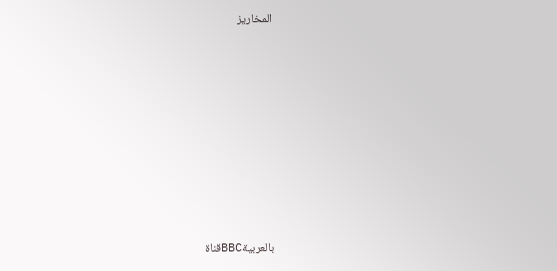المخاريز













بالعربيةBBCقناة